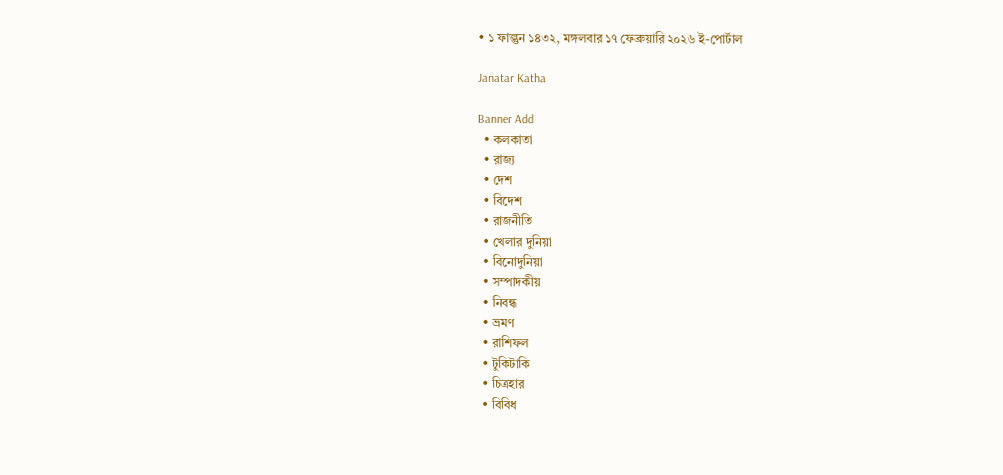• ১ ফাল্গুন ১৪৩২, মঙ্গলবার ১৭ ফেব্রুয়ারি ২০২৬ ই-পোর্টাল

Janatar Katha

Banner Add
  • কলকাতা
  • রাজ্য
  • দেশ
  • বিদেশ
  • রাজনীতি
  • খেলার দুনিয়া
  • বিনোদুনিয়া
  • সম্পাদকীয়
  • নিবন্ধ
  • ভ্রমণ
  • রাশিফল
  • টুকিটাকি
  • চিত্রহার
  • বিবিধ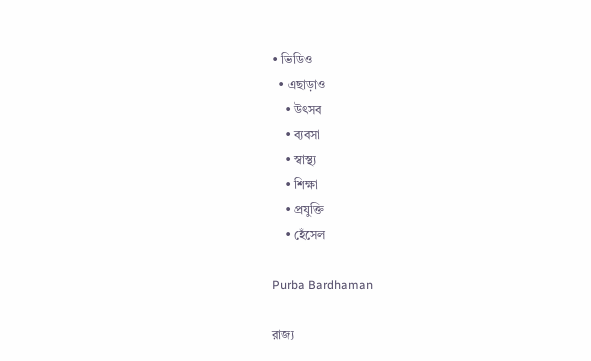• ভিডিও
  • এছাড়াও
    • উৎসব
    • ব্যবসা
    • স্বাস্থ্য
    • শিক্ষা
    • প্রযুক্তি
    • হেঁসেল

Purba Bardhaman

রাজ্য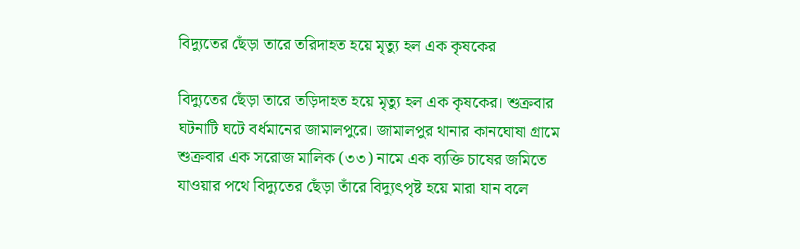বিদ্যুতের ছেঁড়া তারে তরিদাহত হয়ে মৃত্যু হল এক কৃষকের

বিদ্যুতের ছেঁড়া তারে তড়িদাহত হয়ে মৃত্যু হল এক কৃষকের। শুক্রবার ঘটনাটি ঘটে বর্ধমানের জামালপুরে। জামালপুর থানার কানঘোষা গ্রামে শুক্রবার এক সরোজ মালিক (৩৩) নামে এক ব্যক্তি চাষের জমিতে যাওয়ার পথে বিদ্যুতের ছেঁড়া তাঁরে বিদ্যুৎপৃষ্ট হয়ে মারা যান বলে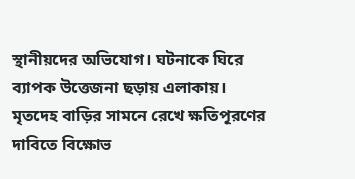স্থানীয়দের অভিযোগ। ঘটনাকে ঘিরে ব্যাপক উত্তেজনা ছড়ায় এলাকায়। মৃতদেহ বাড়ির সামনে রেখে ক্ষতিপূরণের দাবিতে বিক্ষোভ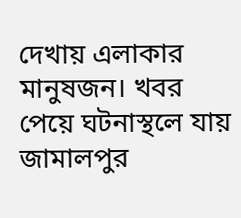দেখায় এলাকার মানুষজন। খবর পেয়ে ঘটনাস্থলে যায় জামালপুর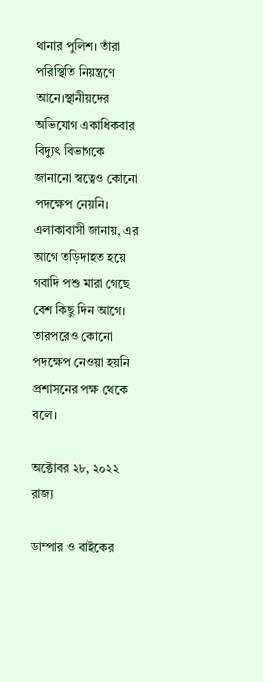থানার পুলিশ। তাঁরা পরিস্থিতি নিয়ন্ত্রণে আনে।স্থানীয়দের অভিযোগ একাধিকবার বিদ্যুৎ বিভাগকে জানানো স্বত্বেও কোনো পদক্ষেপ নেয়নি। এলাকাবাসী জানায়, এর আগে তড়িদাহত হয়ে গবাদি পশু মারা গেছে বেশ কিছু দিন আগে। তারপরেও কোনো পদক্ষেপ নেওয়া হয়নি প্রশাসনের পক্ষ থেকে বলে।

অক্টোবর ২৮, ২০২২
রাজ্য

ডাম্পার ও বাইকের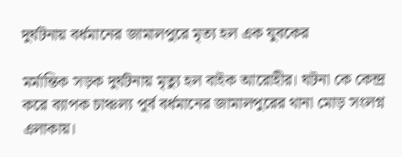দুর্ঘটনায় বর্ধমানের জামালপুরে মৃত্য হল এক যুবকের

মর্মান্তিক সড়ক দুর্ঘটনায় মৃত্যু হল বাইক আরোহীর। ঘটনা কে কেন্দ্র করে ব্যাপক চাঞ্চল্য পূর্ব বর্ধমানের জামালপুরের থানা মোড় সংলগ্ন এলাকায়।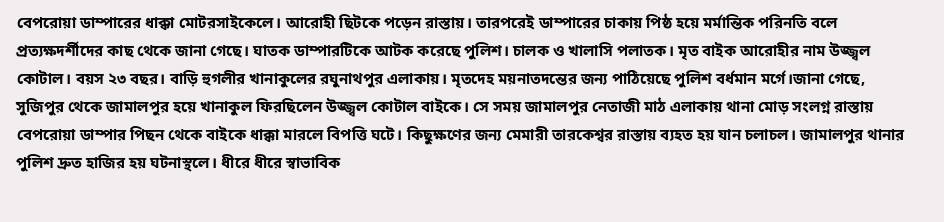বেপরোয়া ডাম্পারের ধাক্কা মোটরসাইকেলে। আরোহী ছিটকে পড়েন রাস্তায়। তারপরেই ডাম্পারের চাকায় পিষ্ঠ হয়ে মর্মান্তিক পরিনতি বলে প্রত্যক্ষদর্শীদের কাছ থেকে জানা গেছে। ঘাতক ডাম্পারটিকে আটক করেছে পুলিশ। চালক ও খালাসি পলাতক। মৃত বাইক আরোহীর নাম উজ্জ্বল কোটাল। বয়স ২৩ বছর। বাড়ি হুগলীর খানাকুলের রঘুনাথপুর এলাকায়। মৃতদেহ ময়নাতদন্তের জন্য পাঠিয়েছে পুলিশ বর্ধমান মর্গে।জানা গেছে, সুজিপুর থেকে জামালপুর হয়ে খানাকুল ফিরছিলেন উজ্জ্বল কোটাল বাইকে। সে সময় জামালপুর নেতাজী মাঠ এলাকায় থানা মোড় সংলগ্ন রাস্তায় বেপরোয়া ডাম্পার পিছন থেকে বাইকে ধাক্কা মারলে বিপত্তি ঘটে। কিছুক্ষণের জন্য মেমারী তারকেশ্বর রাস্তায় ব্যহত হয় যান চলাচল। জামালপুর থানার পুলিশ দ্রুত হাজির হয় ঘটনাস্থলে। ধীরে ধীরে স্বাভাবিক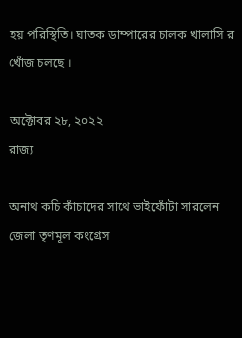হয় পরিস্থিতি। ঘাতক ডাম্পারের চালক খালাসি র খোঁজ চলছে ।

অক্টোবর ২৮, ২০২২
রাজ্য

অনাথ কচি কাঁচাদের সাথে ভাইফোঁটা সারলেন জেলা তৃণমূল কংগ্রেস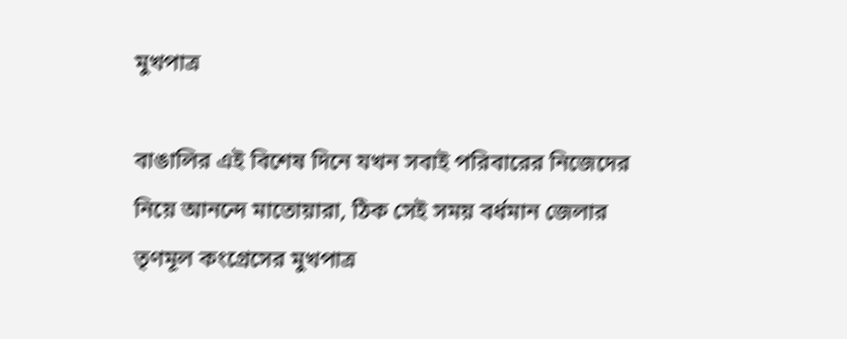মুখপাত্র

বাঙালির এই বিশেষ দিনে যখন সবাই পরিবারের নিজেদের নিয়ে আনন্দে মাতোয়ারা, ঠিক সেই সময় বর্ধমান জেলার তৃণমূল কংগ্রেসের মুখপাত্র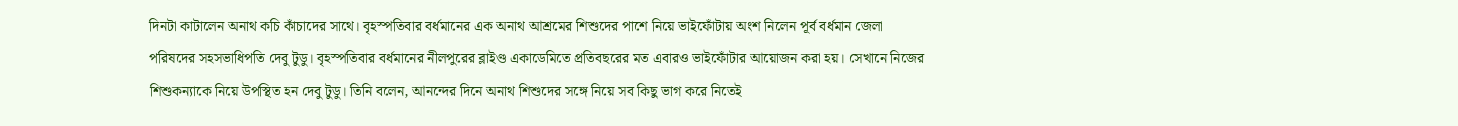দিনটা কাটালেন অনাথ কচি কাঁচাদের সাথে। বৃহস্পতিবার বর্ধমানের এক অনাথ আশ্রমের শিশুদের পাশে নিয়ে ভাইফোঁটায় অংশ নিলেন পূর্ব বর্ধমান জেলা পরিষদের সহসভাধিপতি দেবু টুডু। বৃহস্পতিবার বর্ধমানের নীলপুরের ব্লাইণ্ড একাডেমিতে প্রতিবছরের মত এবারও ভাইফোঁটার আয়োজন করা হয়। সেখানে নিজের শিশুকন্যাকে নিয়ে উপস্থিত হন দেবু টুডু। তিনি বলেন, আনন্দের দিনে অনাথ শিশুদের সঙ্গে নিয়ে সব কিছু ভাগ করে নিতেই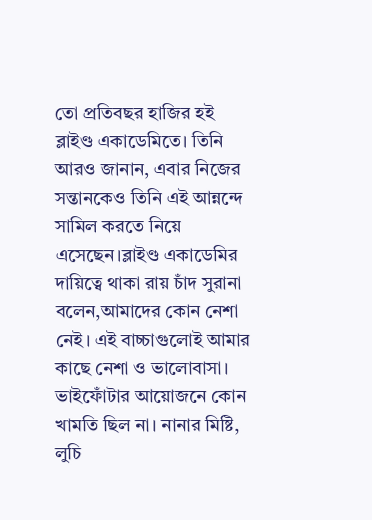তো প্রতিবছর হাজির হই ব্লাইণ্ড একাডেমিতে। তিনি আরও জানান, এবার নিজের সন্তানকেও তিনি এই আন্নন্দে সামিল করতে নিয়ে এসেছেন।ব্লাইণ্ড একাডেমির দায়িত্বে থাকা রায় চাঁদ সুরানা বলেন,আমাদের কোন নেশা নেই। এই বাচ্চাগুলোই আমার কাছে নেশা ও ভালোবাসা। ভাইফোঁটার আয়োজনে কোন খামতি ছিল না। নানার মিষ্টি, লুচি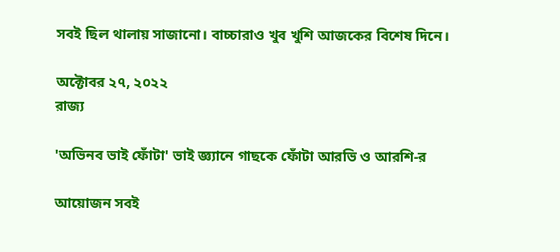সবই ছিল থালায় সাজানো। বাচ্চারাও খুব খুশি আজকের বিশেষ দিনে।

অক্টোবর ২৭, ২০২২
রাজ্য

'অভিনব ভাই ফোঁটা' ভাই জ্ঞ্যানে গাছকে ফোঁটা আরভি ও আরশি-র

আয়োজন সবই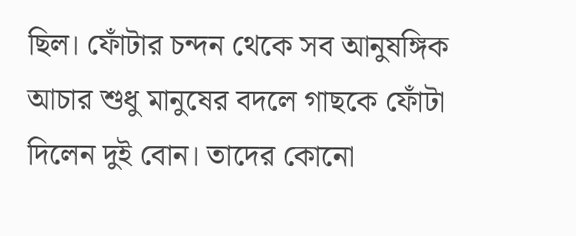ছিল। ফোঁটার চন্দন থেকে সব আনুষঙ্গিক আচার শুধু মানুষের বদলে গাছকে ফোঁটা দিলেন দুই বোন। তাদের কোনো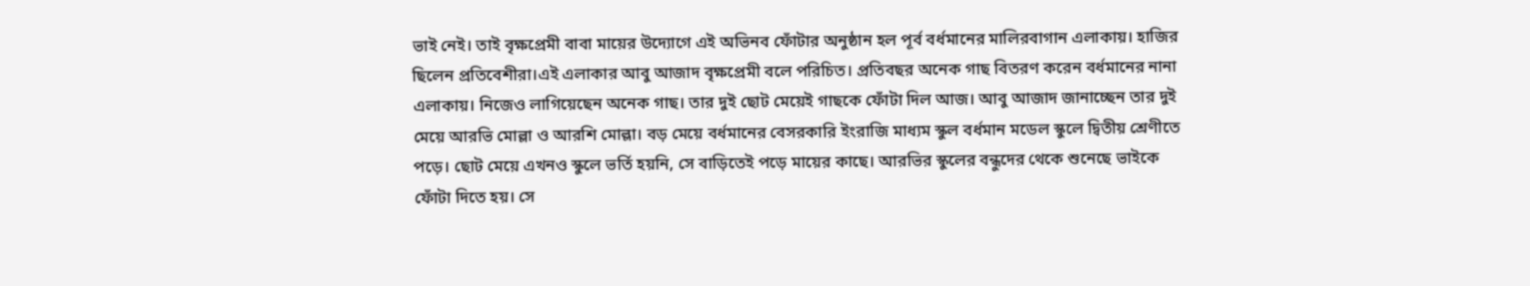ভাই নেই। তাই বৃক্ষপ্রেমী বাবা মায়ের উদ্যোগে এই অভিনব ফোঁটার অনুষ্ঠান হল পূর্ব বর্ধমানের মালিরবাগান এলাকায়। হাজির ছিলেন প্রতিবেশীরা।এই এলাকার আবু আজাদ বৃক্ষপ্রেমী বলে পরিচিত। প্রতিবছর অনেক গাছ বিতরণ করেন বর্ধমানের নানা এলাকায়। নিজেও লাগিয়েছেন অনেক গাছ। তার দুই ছোট মেয়েই গাছকে ফোঁটা দিল আজ। আবু আজাদ জানাচ্ছেন তার দুই মেয়ে আরভি মোল্লা ও আরশি মোল্লা। বড় মেয়ে বর্ধমানের বেসরকারি ইংরাজি মাধ্যম স্কুল বর্ধমান মডেল স্কুলে দ্বিতীয় শ্রেণীতে পড়ে। ছোট মেয়ে এখনও স্কুলে ভর্তি হয়নি, সে বাড়িতেই পড়ে মায়ের কাছে। আরভির স্কুলের বন্ধুদের থেকে শুনেছে ভাইকে ফোঁটা দিতে হয়। সে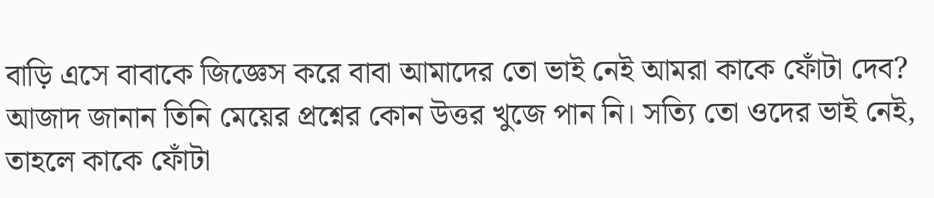বাড়ি এসে বাবাকে জিজ্ঞেস করে বাবা আমাদের তো ভাই নেই আমরা কাকে ফোঁটা দেব? আজাদ জানান তিনি মেয়ের প্রশ্নের কোন উত্তর খুজে পান নি। সত্যি তো ওদের ভাই নেই, তাহলে কাকে ফোঁটা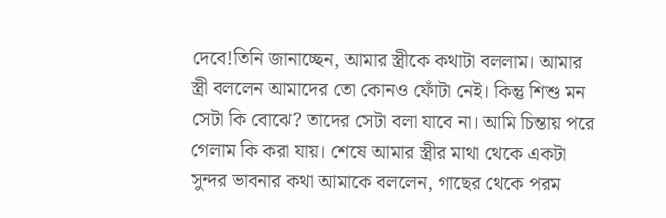দেবে!তিনি জানাচ্ছেন, আমার স্ত্রীকে কথাটা বললাম। আমার স্ত্রী বললেন আমাদের তো কোনও ফোঁটা নেই। কিন্তু শিশু মন সেটা কি বোঝে? তাদের সেটা বলা যাবে না। আমি চিন্তায় পরে গেলাম কি করা যায়। শেষে আমার স্ত্রীর মাথা থেকে একটা সুন্দর ভাবনার কথা আমাকে বললেন, গাছের থেকে পরম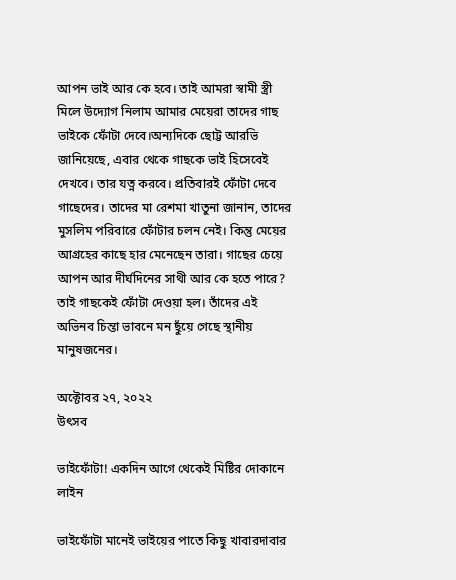আপন ভাই আর কে হবে। তাই আমরা স্বামী স্ত্রী মিলে উদ্যোগ নিলাম আমার মেয়েরা তাদের গাছ ভাইকে ফোঁটা দেবে।অন্যদিকে ছোট্ট আরভি জানিয়েছে, এবার থেকে গাছকে ভাই হিসেবেই দেখবে। তার যত্ন করবে। প্রতিবারই ফোঁটা দেবে গাছেদের। তাদের মা রেশমা খাতুনা জানান, তাদের মুসলিম পরিবারে ফোঁটার চলন নেই। কিন্তু মেয়ের আগ্রহের কাছে হার মেনেছেন তারা। গাছের চেয়ে আপন আর দীর্ঘদিনের সাথী আর কে হতে পারে? তাই গাছকেই ফোঁটা দেওয়া হল। তাঁদের এই অভিনব চিন্তা ভাবনে মন ছুঁয়ে গেছে স্থানীয় মানুষজনের।

অক্টোবর ২৭, ২০২২
উৎসব

ভাইফোঁটা! একদিন আগে থেকেই মিষ্টির দোকানে লাইন

ভাইফোঁটা মানেই ভাইয়ের পাতে কিছু খাবারদাবার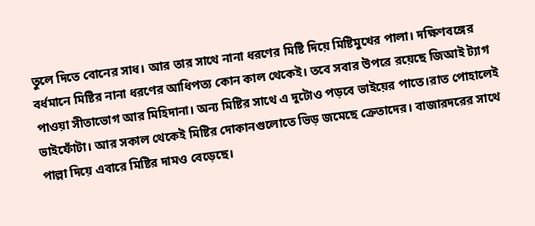তুলে দিতে বোনের সাধ। আর তার সাথে নানা ধরণের মিষ্টি দিয়ে মিষ্টিমুখের পালা। দক্ষিণবঙ্গের বর্ধমানে মিষ্টির নানা ধরণের আধিপত্য কোন কাল থেকেই। তবে সবার উপরে রয়েছে জিআই ট্যাগ পাওয়া সীতাভোগ আর মিহিদানা। অন্য মিষ্টির সাথে এ দুটোও পড়বে ভাইয়ের পাতে।রাত পোহালেই ভাইফোঁটা। আর সকাল থেকেই মিষ্টির দোকানগুলোতে ভিড় জমেছে ক্রেতাদের। বাজারদরের সাথে পাল্লা দিয়ে এবারে মিষ্টির দামও বেড়েছে।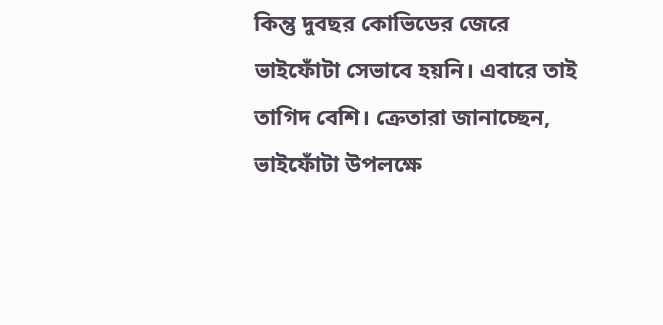কিন্তু দুবছর কোভিডের জেরে ভাইফোঁটা সেভাবে হয়নি। এবারে তাই তাগিদ বেশি। ক্রেতারা জানাচ্ছেন, ভাইফোঁটা উপলক্ষে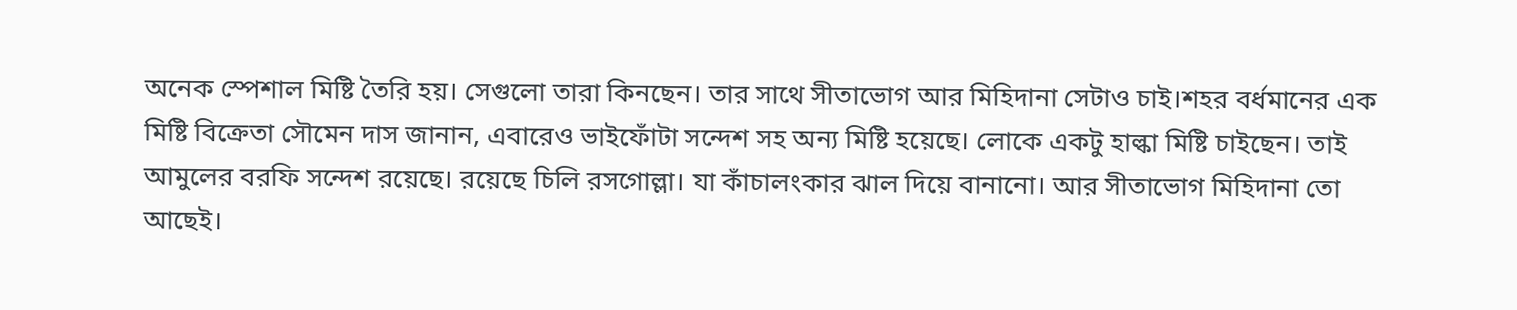অনেক স্পেশাল মিষ্টি তৈরি হয়। সেগুলো তারা কিনছেন। তার সাথে সীতাভোগ আর মিহিদানা সেটাও চাই।শহর বর্ধমানের এক মিষ্টি বিক্রেতা সৌমেন দাস জানান, এবারেও ভাইফোঁটা সন্দেশ সহ অন্য মিষ্টি হয়েছে। লোকে একটু হাল্কা মিষ্টি চাইছেন। তাই আমুলের বরফি সন্দেশ রয়েছে। রয়েছে চিলি রসগোল্লা। যা কাঁচালংকার ঝাল দিয়ে বানানো। আর সীতাভোগ মিহিদানা তো আছেই।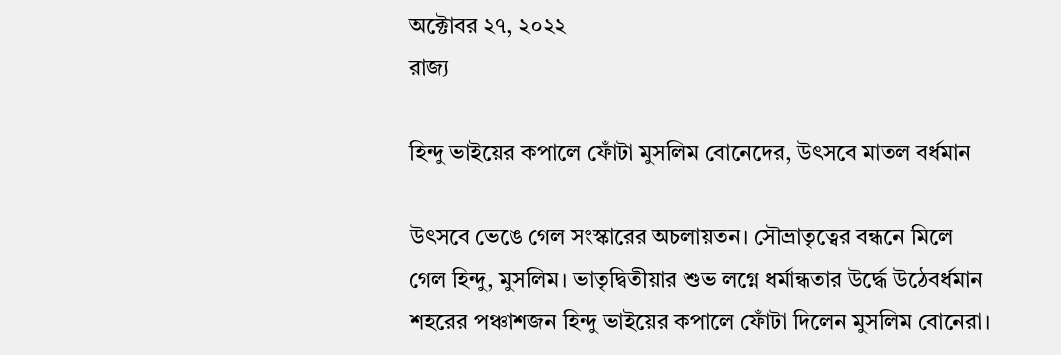অক্টোবর ২৭, ২০২২
রাজ্য

হিন্দু ভাইয়ের কপালে ফোঁটা মুসলিম বোনেদের, উৎসবে মাতল বর্ধমান

উৎসবে ভেঙে গেল সংস্কারের অচলায়তন। সৌভ্রাতৃত্বের বন্ধনে মিলে গেল হিন্দু, মুসলিম। ভাতৃদ্বিতীয়ার শুভ লগ্নে ধর্মান্ধতার উর্দ্ধে উঠেবর্ধমান শহরের পঞ্চাশজন হিন্দু ভাইয়ের কপালে ফোঁটা দিলেন মুসলিম বোনেরা।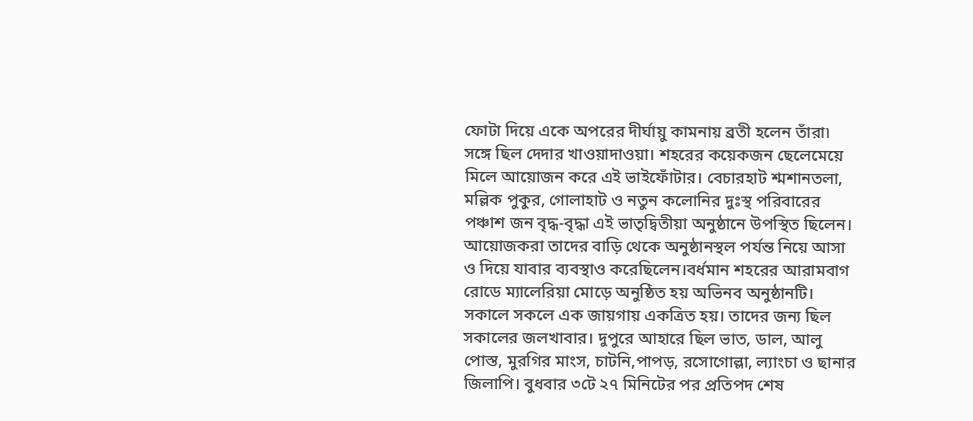ফোটা দিয়ে একে অপরের দীর্ঘায়ু কামনায় ব্রতী হলেন তাঁরা৷ সঙ্গে ছিল দেদার খাওয়াদাওয়া। শহরের কয়েকজন ছেলেমেয়ে মিলে আয়োজন করে এই ভাইফোঁটার। বেচারহাট শ্মশানতলা, মল্লিক পুকুর, গোলাহাট ও নতুন কলোনির দুঃস্থ পরিবারের পঞ্চাশ জন বৃদ্ধ-বৃদ্ধা এই ভাতৃদ্বিতীয়া অনুষ্ঠানে উপস্থিত ছিলেন। আয়োজকরা তাদের বাড়ি থেকে অনুষ্ঠানস্থল পর্যন্ত নিয়ে আসা ও দিয়ে যাবার ব্যবস্থাও করেছিলেন।বর্ধমান শহরের আরামবাগ রোডে ম্যালেরিয়া মোড়ে অনুষ্ঠিত হয় অভিনব অনুষ্ঠানটি। সকালে সকলে এক জায়গায় একত্রিত হয়। তাদের জন্য ছিল সকালের জলখাবার। দুপুরে আহারে ছিল ভাত, ডাল, আলু পোস্ত, মুরগির মাংস, চাটনি,পাপড়, রসোগোল্লা, ল্যাংচা ও ছানার জিলাপি। বুধবার ৩টে ২৭ মিনিটের পর প্রতিপদ শেষ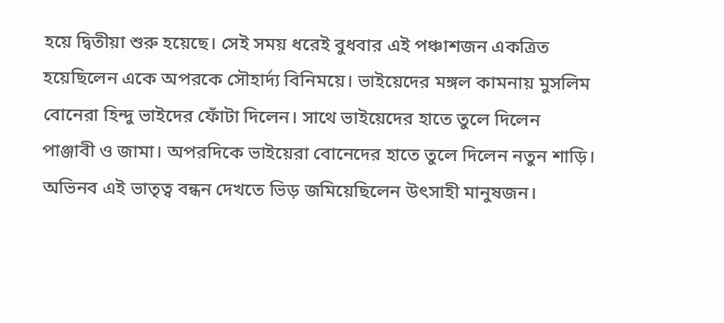হয়ে দ্বিতীয়া শুরু হয়েছে। সেই সময় ধরেই বুধবার এই পঞ্চাশজন একত্রিত হয়েছিলেন একে অপরকে সৌহার্দ্য বিনিময়ে। ভাইয়েদের মঙ্গল কামনায় মুসলিম বোনেরা হিন্দু ভাইদের ফোঁটা দিলেন। সাথে ভাইয়েদের হাতে তুলে দিলেন পাঞ্জাবী ও জামা। অপরদিকে ভাইয়েরা বোনেদের হাতে তুলে দিলেন নতুন শাড়ি। অভিনব এই ভাতৃত্ব বন্ধন দেখতে ভিড় জমিয়েছিলেন উৎসাহী মানুষজন।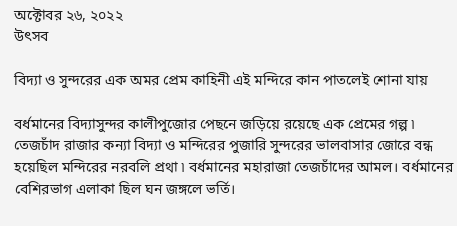অক্টোবর ২৬, ২০২২
উৎসব

বিদ্যা ও সুন্দরের এক অমর প্রেম কাহিনী এই মন্দিরে কান পাতলেই শোনা যায়

বর্ধমানের বিদ্যাসুন্দর কালীপুজোর পেছনে জড়িয়ে রয়েছে এক প্রেমের গল্প ৷ তেজচাঁদ রাজার কন্যা বিদ্যা ও মন্দিরের পুজারি সুন্দরের ভালবাসার জোরে বন্ধ হয়েছিল মন্দিরের নরবলি প্রথা ৷ বর্ধমানের মহারাজা তেজচাঁদের আমল। বর্ধমানের বেশিরভাগ এলাকা ছিল ঘন জঙ্গলে ভর্তি।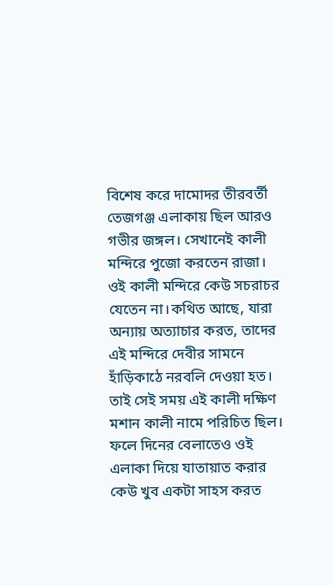বিশেষ করে দামোদর তীরবর্তী তেজগঞ্জ এলাকায় ছিল আরও গভীর জঙ্গল। সেখানেই কালী মন্দিরে পুজো করতেন রাজা। ওই কালী মন্দিরে কেউ সচরাচর যেতেন না।কথিত আছে, যারা অন্যায় অত্যাচার করত, তাদের এই মন্দিরে দেবীর সামনে হাঁড়িকাঠে নরবলি দেওয়া হত। তাই সেই সময় এই কালী দক্ষিণ মশান কালী নামে পরিচিত ছিল। ফলে দিনের বেলাতেও ওই এলাকা দিয়ে যাতায়াত করার কেউ খুব একটা সাহস করত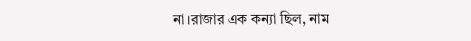না।রাজার এক কন্যা ছিল, নাম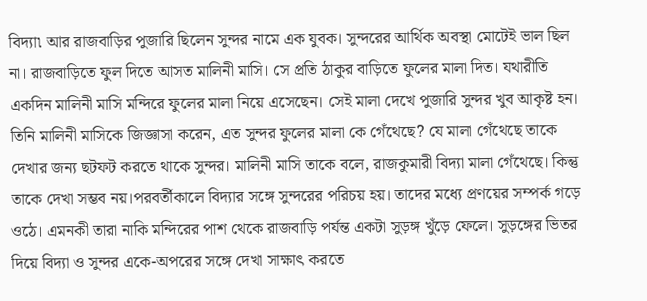বিদ্যা৷ আর রাজবাড়ির পুজারি ছিলেন সুন্দর নামে এক যুবক। সুন্দরের আর্থিক অবস্থা মোটেই ভাল ছিল না। রাজবাড়িতে ফুল দিতে আসত মালিনী মাসি। সে প্রতি ঠাকুর বাড়িতে ফুলের মালা দিত। যথারীতি একদিন মালিনী মাসি মন্দিরে ফুলের মালা নিয়ে এসেছেন। সেই মালা দেখে পুজারি সুন্দর খুব আকৃষ্ট হন। তিনি মালিনী মাসিকে জিজ্ঞাসা করেন, এত সুন্দর ফুলের মালা কে গেঁথেছে? যে মালা গেঁথেছে তাকে দেখার জন্য ছটফট করতে থাকে সুন্দর। মালিনী মাসি তাকে বলে, রাজকুমারী বিদ্যা মালা গেঁথেছে। কিন্তু তাকে দেখা সম্ভব নয়।পরবর্তীকালে বিদ্যার সঙ্গে সুন্দরের পরিচয় হয়। তাদের মধ্যে প্রণয়ের সম্পর্ক গড়ে ওঠে। এমনকী তারা নাকি মন্দিরের পাশ থেকে রাজবাড়ি পর্যন্ত একটা সুড়ঙ্গ খুঁড়ে ফেলে। সুড়ঙ্গের ভিতর দিয়ে বিদ্যা ও সুন্দর একে-অপরের সঙ্গে দেখা সাক্ষাৎ করতে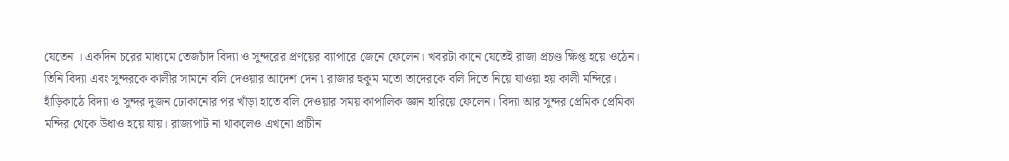যেতেন । একদিন চরের মাধ্যমে তেজচাঁদ বিদ্যা ও সুন্দরের প্রণয়ের ব্যাপারে জেনে ফেলেন। খবরটা কানে যেতেই রাজা প্রচণ্ড ক্ষিপ্ত হয়ে ওঠেন। তিনি বিদ্যা এবং সুন্দরকে কালীর সামনে বলি দেওয়ার আদেশ দেন ৷ রাজার হুকুম মতো তাদেরকে বলি দিতে নিয়ে যাওয়া হয় কালী মন্দিরে। হাঁড়িকাঠে বিদ্যা ও সুন্দর দুজন ঢোকানোর পর খাঁড়া হাতে বলি দেওয়ার সময় কাপালিক জ্ঞান হারিয়ে ফেলেন। বিদ্যা আর সুন্দর প্রেমিক প্রেমিকা মন্দির থেকে উধাও হয়ে যায়। রাজ্যপাট না থাকলেও এখনো প্রাচীন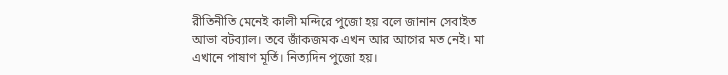রীতিনীতি মেনেই কালী মন্দিরে পুজো হয় বলে জানান সেবাইত আভা বটব্যাল। তবে জাঁকজমক এখন আর আগের মত নেই। মা এখানে পাষাণ মূর্তি। নিত্যদিন পুজো হয়।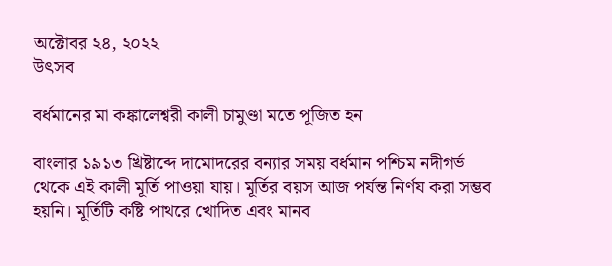অক্টোবর ২৪, ২০২২
উৎসব

বর্ধমানের মা কঙ্কালেশ্বরী কালী চামুণ্ডা মতে পূজিত হন

বাংলার ১৯১৩ খ্রিষ্টাব্দে দামোদরের বন্যার সময় বর্ধমান পশ্চিম নদীগর্ভ থেকে এই কালী মূর্তি পাওয়া যায়। মূর্তির বয়স আজ পর্যন্ত নির্ণয করা সম্ভব হয়নি। মূর্তিটি কষ্টি পাথরে খোদিত এবং মানব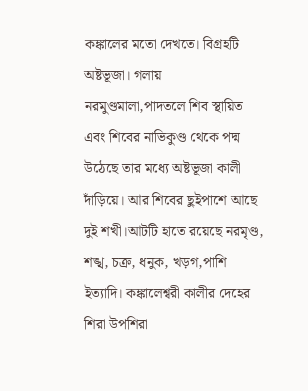কঙ্কালের মতো দেখতে। বিগ্রহটি অষ্টভূজা। গলায় নরমুণ্ডমালা,পাদতলে শিব স্থায়িত এবং শিবের নাভিকুণ্ড থেকে পদ্ম উঠেছে তার মধ্যে অষ্টভূজা কালী দাঁড়িয়ে। আর শিবের ছুইপাশে আছে দুই শখী।আটটি হাতে রয়েছে নরমৃণ্ড, শঙ্খ, চক্র, ধনুক, খড়গ,পাশি ইত্যাদি। কঙ্কালেশ্বরী কালীর দেহের শিরা উপশিরা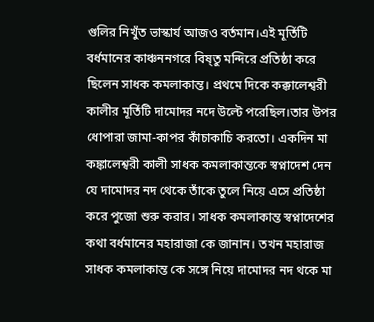গুলির নিখুঁত ভাস্কার্য আজও বর্তমান।এই মূর্তিটি বর্ধমানের কাঞ্চননগরে বিষ্তু মন্দিরে প্রতিষ্ঠা করে ছিলেন সাধক কমলাকান্ত। প্রথমে দিকে কক্কালেশ্বরী কালীর মূর্তিটি দামোদর নদে উল্টে পরেছিল।তার উপর ধোপারা জামা-কাপর কাঁচাকাচি করতো। একদিন মা কঙ্কালেশ্বরী কালী সাধক কমলাকান্তকে স্বপ্নাদেশ দেন যে দামোদর নদ থেকে তাঁকে তুলে নিয়ে এসে প্রতিষ্ঠা করে পুজো শুরু করার। সাধক কমলাকান্ত স্বপ্নাদেশের কথা বর্ধমানের মহারাজা কে জানান। তখন মহারাজ সাধক কমলাকান্ত কে সঙ্গে নিয়ে দামোদর নদ থকে মা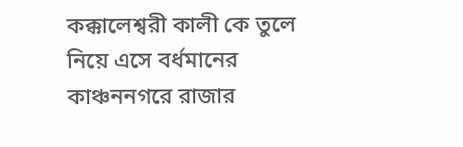কক্কালেশ্বরী কালী কে তুলে নিয়ে এসে বর্ধমানের কাঞ্চননগরে রাজার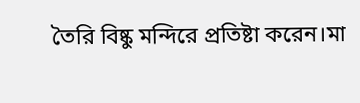তৈরি বিষ্কু মন্দিরে প্রতিষ্টা করেন।মা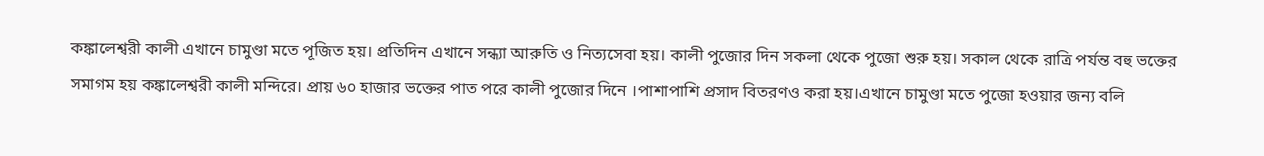কঙ্কালেশ্বরী কালী এখানে চামুণ্ডা মতে পূজিত হয়। প্রতিদিন এখানে সন্ধ্যা আরুতি ও নিত্যসেবা হয়। কালী পুজোর দিন সকলা থেকে পুজো শুরু হয়। সকাল থেকে রাত্রি পর্যন্ত বহু ভক্তের সমাগম হয় কঙ্কালেশ্বরী কালী মন্দিরে। প্রায় ৬০ হাজার ভক্তের পাত পরে কালী পুজোর দিনে ।পাশাপাশি প্রসাদ বিতরণও করা হয়।এখানে চামুণ্ডা মতে পুজো হওয়ার জন্য বলি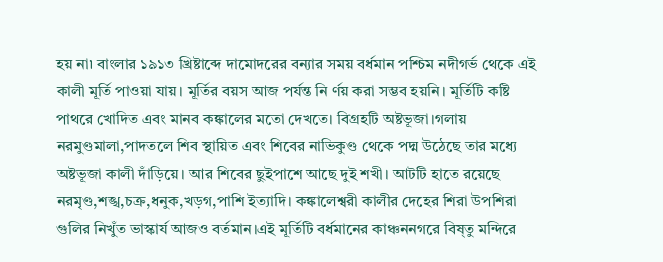হয় না৷ বাংলার ১৯১৩ খ্রিষ্টাব্দে দামোদরের বন্যার সময় বর্ধমান পশ্চিম নদীগর্ভ থেকে এই কালী মূর্তি পাওয়া যায়। মূর্তির বয়স আজ পর্যন্ত নি র্ণয় করা সম্ভব হয়নি। মূর্তিটি কষ্টি পাথরে খোদিত এবং মানব কঙ্কালের মতো দেখতে। বিগ্রহটি অষ্টভূজা।গলায় নরমুণ্ডমালা,পাদতলে শিব স্থায়িত এবং শিবের নাভিকুণ্ড থেকে পদ্ম উঠেছে তার মধ্যে অষ্টভূজা কালী দাঁড়িয়ে। আর শিবের ছুইপাশে আছে দুই শখী। আটটি হাতে রয়েছে নরমৃণ্ড,শঙ্খ,চক্র,ধনুক,খড়গ,পাশি ইত্যাদি। কঙ্কালেশ্বরী কালীর দেহের শিরা উপশিরা গুলির নিখুঁত ভাস্কার্য আজও বর্তমান।এই মূর্তিটি বর্ধমানের কাঞ্চননগরে বিষ্তু মন্দিরে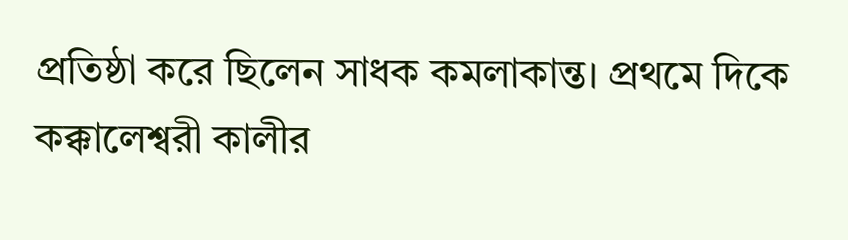প্রতিষ্ঠা করে ছিলেন সাধক কমলাকান্ত। প্রথমে দিকে কক্কালেশ্বরী কালীর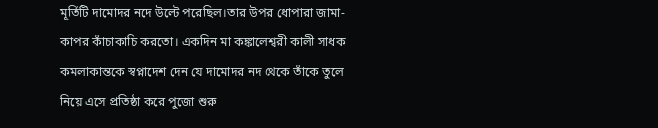মূর্তিটি দামোদর নদে উল্টে পরেছিল।তার উপর ধোপারা জামা-কাপর কাঁচাকাচি করতো। একদিন মা কঙ্কালেশ্বরী কালী সাধক কমলাকান্তকে স্বপ্নাদেশ দেন যে দামোদর নদ থেকে তাঁকে তুলে নিয়ে এসে প্রতিষ্ঠা করে পুজো শুরু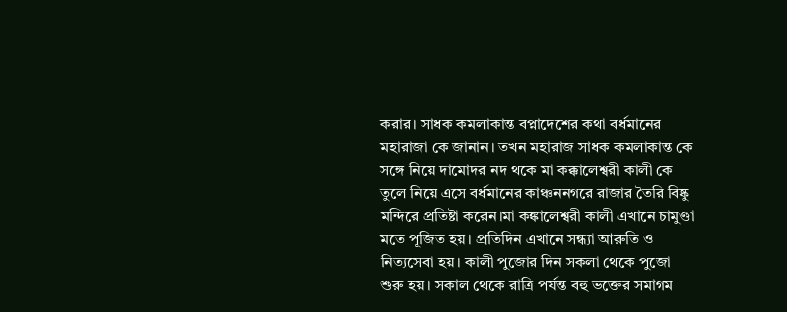করার। সাধক কমলাকান্ত বপ্নাদেশের কথা বর্ধমানের মহারাজা কে জানান। তখন মহারাজ সাধক কমলাকান্ত কে সঙ্গে নিয়ে দামোদর নদ থকে মা কক্কালেশ্বরী কালী কে তুলে নিয়ে এসে বর্ধমানের কাঞ্চননগরে রাজার তৈরি বিষ্কু মন্দিরে প্রতিষ্টা করেন।মা কঙ্কালেশ্বরী কালী এখানে চামুণ্ডা মতে পূজিত হয়। প্রতিদিন এখানে সন্ধ্যা আরুতি ও নিত্যসেবা হয়। কালী পুজোর দিন সকলা থেকে পুজো শুরু হয়। সকাল থেকে রাত্রি পর্যন্ত বহু ভক্তের সমাগম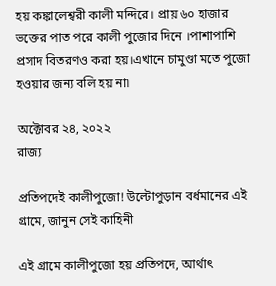হয় কঙ্কালেশ্বরী কালী মন্দিরে। প্রায় ৬০ হাজার ভক্তের পাত পরে কালী পুজোর দিনে ।পাশাপাশি প্রসাদ বিতরণও করা হয়।এখানে চামুণ্ডা মতে পুজো হওয়ার জন্য বলি হয় না৷

অক্টোবর ২৪, ২০২২
রাজ্য

প্রতিপদেই কালীপুজো! উল্টোপুড়ান বর্ধমানের এই গ্রামে, জানুন সেই কাহিনী

এই গ্রামে কালীপুজো হয় প্রতিপদে, আর্থাৎ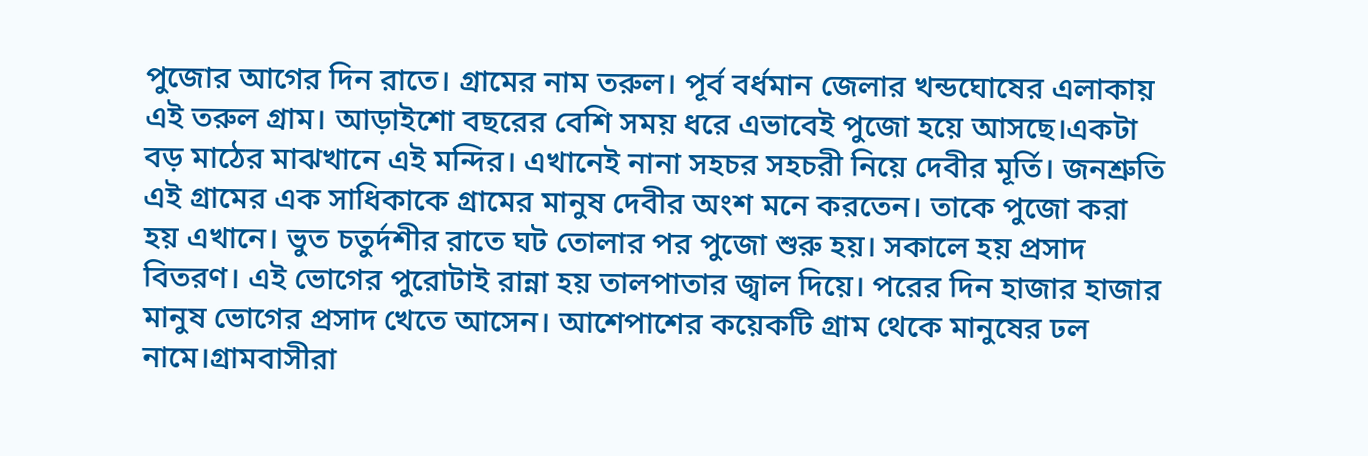পুজোর আগের দিন রাতে। গ্রামের নাম তরুল। পূর্ব বর্ধমান জেলার খন্ডঘোষের এলাকায় এই তরুল গ্রাম। আড়াইশো বছরের বেশি সময় ধরে এভাবেই পুজো হয়ে আসছে।একটা বড় মাঠের মাঝখানে এই মন্দির। এখানেই নানা সহচর সহচরী নিয়ে দেবীর মূর্তি। জনশ্রুতি এই গ্রামের এক সাধিকাকে গ্রামের মানুষ দেবীর অংশ মনে করতেন। তাকে পুজো করা হয় এখানে। ভুত চতুর্দশীর রাতে ঘট তোলার পর পুজো শুরু হয়। সকালে হয় প্রসাদ বিতরণ। এই ভোগের পুরোটাই রান্না হয় তালপাতার জ্বাল দিয়ে। পরের দিন হাজার হাজার মানুষ ভোগের প্রসাদ খেতে আসেন। আশেপাশের কয়েকটি গ্রাম থেকে মানুষের ঢল নামে।গ্রামবাসীরা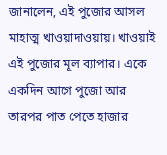জানালেন, এই পুজোর আসল মাহাত্ম খাওয়াদাওয়ায়। খাওয়াই এই পুজোর মূল ব্যাপার। একে একদিন আগে পুজো আর তারপর পাত পেতে হাজার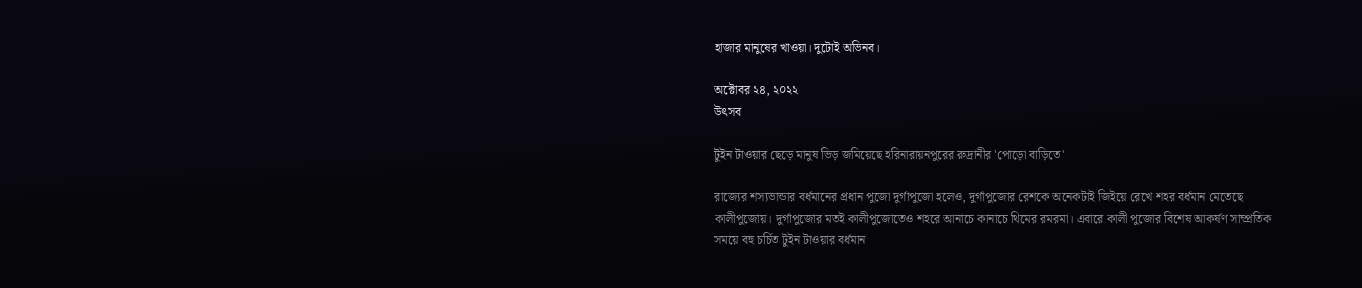হাজার মানুষের খাওয়া। দুটোই অভিনব।

অক্টোবর ২৪, ২০২২
উৎসব

টুইন টাওয়ার ছেড়ে মানুষ ভিড় জমিয়েছে হরিনারায়নপুরের রুদ্রানীর 'পোড়ো বাড়িতে'

রাজ্যের শস্যভান্ডার বর্ধমানের প্রধান পুজো দুর্গাপুজো হলেও, দুর্গাপুজোর রেশকে অনেকটাই জিইয়ে রেখে শহর বর্ধমান মেতেছে কালীপুজোয়। দুর্গাপুজোর মতই কালীপুজোতেও শহরে আনাচে কানাচে থিমের রমরমা। এবারে কালী পুজোর বিশেষ আকর্ষণ সাম্প্রতিক সময়ে বহু চর্চিত টুইন টাওয়ার বর্ধমান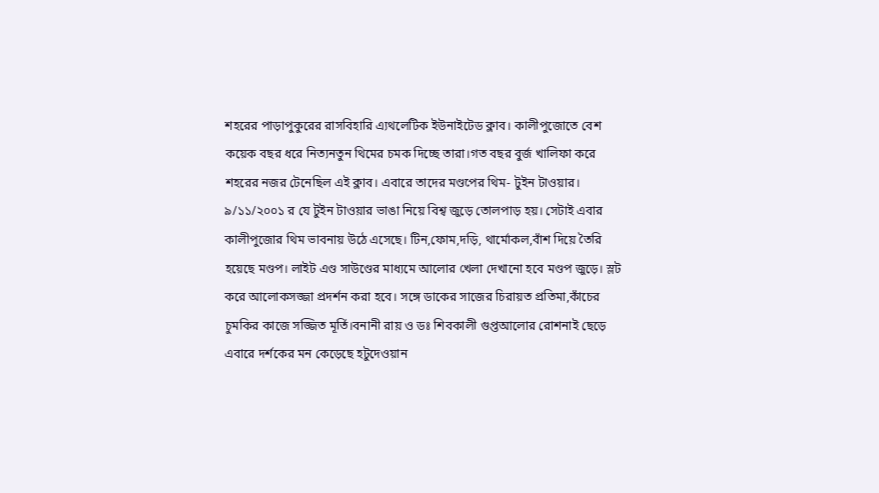শহরের পাড়াপুকুরের রাসবিহারি এ্যথলেটিক ইউনাইটেড ক্লাব। কালীপুজোতে বেশ কয়েক বছর ধরে নিত্যনতুন থিমের চমক দিচ্ছে তারা।গত বছর বুর্জ খালিফা করে শহরের নজর টেনেছিল এই ক্লাব। এবারে তাদের মণ্ডপের থিম- টুইন টাওয়ার। ৯/১১/২০০১ র যে টুইন টাওয়ার ভাঙা নিয়ে বিশ্ব জুড়ে তোলপাড় হয়। সেটাই এবার কালীপুজোর থিম ভাবনায় উঠে এসেছে। টিন,ফোম,দড়ি, থার্মোকল,বাঁশ দিয়ে তৈরি হয়েছে মণ্ডপ। লাইট এণ্ড সাউণ্ডের মাধ্যমে আলোর খেলা দেখানো হবে মণ্ডপ জুড়ে। স্লট করে আলোকসজ্জা প্রদর্শন করা হবে। সঙ্গে ডাকের সাজের চিরায়ত প্রতিমা,কাঁচের চুমকির কাজে সজ্জিত মূর্তি।বনানী রায় ও ডঃ শিবকালী গুপ্তআলোর রোশনাই ছেড়ে এবারে দর্শকের মন কেড়েছে হটুদেওয়ান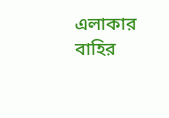এলাকার বাহির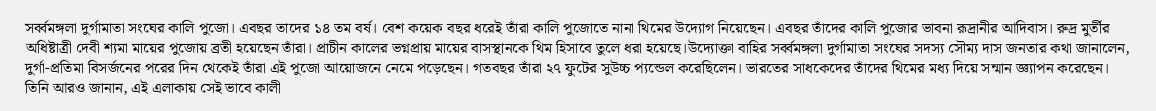সর্ব্বমঙ্গলা দুর্গামাতা সংঘের কালি পুজো। এবছর তাদের ১৪ তম বর্ষ। বেশ কয়েক বছর ধরেই তাঁরা কালি পুজোতে নানা থিমের উদ্যোগ নিয়েছেন। এবছর তাঁদের কালি পুজোর ভাবনা রূদ্রানীর আদিবাস। রুদ্র মুর্তীর অধিষ্টাত্রী দেবী শ্যমা মায়ের পুজোয় ব্রতী হয়েছেন তাঁরা। প্রাচীন কালের ভগ্নপ্রায় মায়ের বাসস্থানকে থিম হিসাবে তুলে ধরা হয়েছে।উদ্যোক্তা বাহির সর্ব্বমঙ্গলা দুর্গামাতা সংঘের সদস্য সৌম্য দাস জনতার কথা জানালেন, দুর্গা-প্রতিমা বিসর্জনের পরের দিন থেকেই তাঁরা এই পুজো আয়োজনে নেমে পড়েছেন। গতবছর তাঁরা ২৭ ফুটের সুউচ্চ প্যন্ডেল করেছিলেন। ভারতের সাধকেদের তাঁদের থিমের মধ্য দিয়ে সন্মান জ্ঞ্যাপন করেছেন। তিনি আরও জানান, এই এলাকায় সেই ভাবে কালী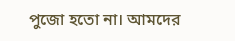পুজো হতো না। আমদের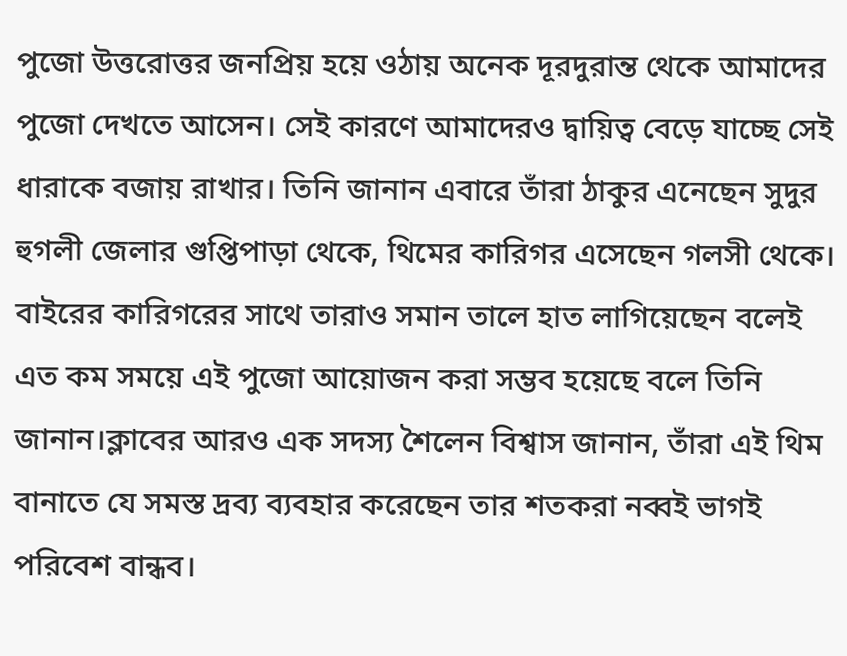পুজো উত্তরোত্তর জনপ্রিয় হয়ে ওঠায় অনেক দূরদুরান্ত থেকে আমাদের পুজো দেখতে আসেন। সেই কারণে আমাদেরও দ্বায়িত্ব বেড়ে যাচ্ছে সেই ধারাকে বজায় রাখার। তিনি জানান এবারে তাঁরা ঠাকুর এনেছেন সুদুর হুগলী জেলার গুপ্তিপাড়া থেকে, থিমের কারিগর এসেছেন গলসী থেকে। বাইরের কারিগরের সাথে তারাও সমান তালে হাত লাগিয়েছেন বলেই এত কম সময়ে এই পুজো আয়োজন করা সম্ভব হয়েছে বলে তিনি জানান।ক্লাবের আরও এক সদস্য শৈলেন বিশ্বাস জানান, তাঁরা এই থিম বানাতে যে সমস্ত দ্রব্য ব্যবহার করেছেন তার শতকরা নব্বই ভাগই পরিবেশ বান্ধব।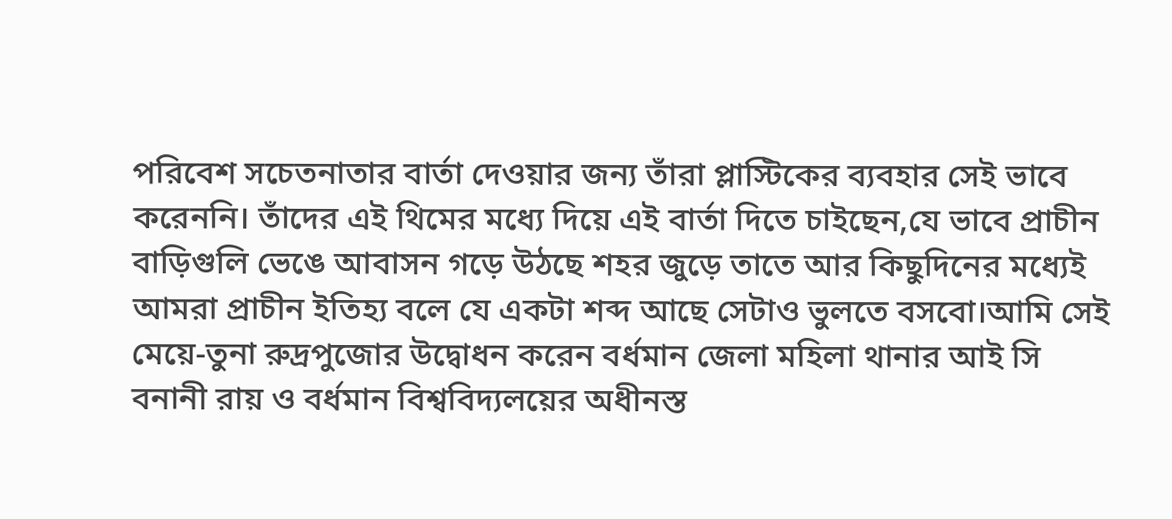পরিবেশ সচেতনাতার বার্তা দেওয়ার জন্য তাঁরা প্লাস্টিকের ব্যবহার সেই ভাবে করেননি। তাঁদের এই থিমের মধ্যে দিয়ে এই বার্তা দিতে চাইছেন,যে ভাবে প্রাচীন বাড়িগুলি ভেঙে আবাসন গড়ে উঠছে শহর জুড়ে তাতে আর কিছুদিনের মধ্যেই আমরা প্রাচীন ইতিহ্য বলে যে একটা শব্দ আছে সেটাও ভুলতে বসবো।আমি সেই মেয়ে-তুনা রুদ্রপুজোর উদ্বোধন করেন বর্ধমান জেলা মহিলা থানার আই সি বনানী রায় ও বর্ধমান বিশ্ববিদ্যলয়ের অধীনস্ত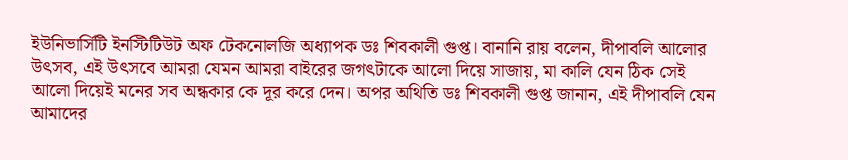ইউনিভার্সিটি ইনস্টিটিউট অফ টেকনোলজি অধ্যাপক ডঃ শিবকালী গুপ্ত। বানানি রায় বলেন, দীপাবলি আলোর উৎসব, এই উৎসবে আমরা যেমন আমরা বাইরের জগৎটাকে আলো দিয়ে সাজায়, মা কালি যেন ঠিক সেই আলো দিয়েই মনের সব অন্ধকার কে দূর করে দেন। অপর অথিতি ডঃ শিবকালী গুপ্ত জানান, এই দীপাবলি যেন আমাদের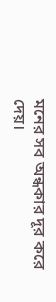মনের সব অন্ধকার দূর করে দেয়।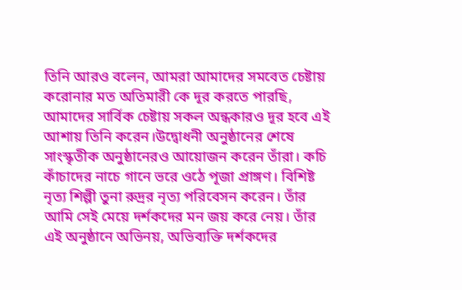তিনি আরও বলেন, আমরা আমাদের সমবেত চেষ্টায় করোনার মত অতিমারী কে দূর করতে পারছি, আমাদের সার্বিক চেষ্টায় সকল অন্ধকারও দূর হবে এই আশায় তিনি করেন।উদ্বোধনী অনুষ্ঠানের শেষে সাংস্কৃতীক অনুষ্ঠানেরও আয়োজন করেন তাঁরা। কচি কাঁচাদের নাচে গানে ভরে ওঠে পূজা প্রাঙ্গণ। বিশিষ্ট নৃত্য শিল্পী তুনা রুদ্রর নৃত্য পরিবেসন করেন। তাঁর আমি সেই মেয়ে দর্শকদের মন জয় করে নেয়। তাঁর এই অনুষ্ঠানে অভিনয়, অভিব্যক্তি দর্শকদের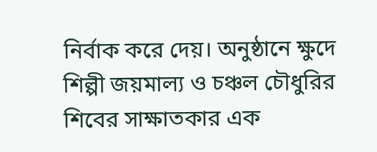নির্বাক করে দেয়। অনুষ্ঠানে ক্ষুদে শিল্পী জয়মাল্য ও চঞ্চল চৌধুরির শিবের সাক্ষাতকার এক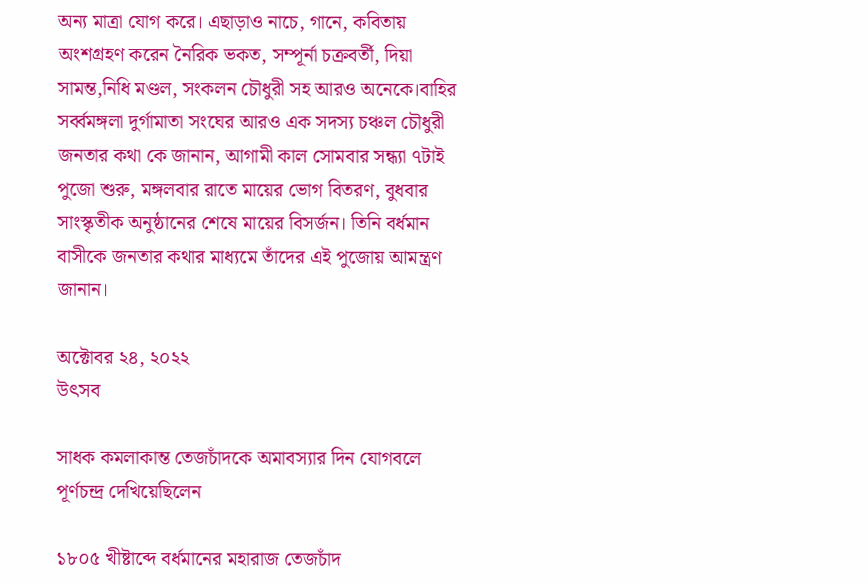অন্য মাত্রা যোগ করে। এছাড়াও নাচে, গানে, কবিতায় অংশগ্রহণ করেন নৈরিক ভকত, সম্পূর্না চক্রবর্তী, দিয়া সামন্ত,নিধি মণ্ডল, সংকলন চৌধুরী সহ আরও অনেকে।বাহির সর্ব্বমঙ্গলা দুর্গামাতা সংঘের আরও এক সদস্য চঞ্চল চৌধুরী জনতার কথা কে জানান, আগামী কাল সোমবার সন্ধ্যা ৭টাই পুজো শুরু, মঙ্গলবার রাতে মায়ের ভোগ বিতরণ, বুধবার সাংস্কৃতীক অনুষ্ঠানের শেষে মায়ের বিসর্জন। তিনি বর্ধমান বাসীকে জনতার কথার মাধ্যমে তাঁদের এই পুজোয় আমন্ত্রণ জানান।

অক্টোবর ২৪, ২০২২
উৎসব

সাধক কমলাকান্ত তেজচাঁদকে অমাবস্যার দিন যোগবলে পূর্ণচন্দ্র দেখিয়েছিলেন

১৮০৫ খীষ্টাব্দে বর্ধমানের মহারাজ তেজচাঁদ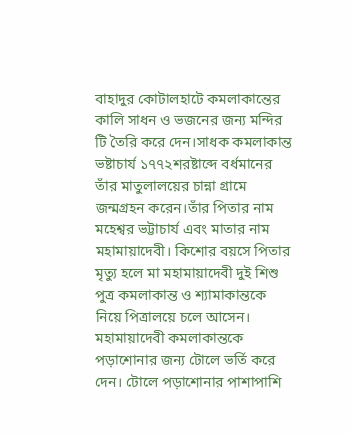বাহাদুর কোটালহাটে কমলাকান্তের কালি সাধন ও ভজনের জন্য মন্দির টি তৈরি করে দেন।সাধক কমলাকান্ত ভষ্টাচার্য ১৭৭২শরষ্টাব্দে বর্ধমানের তাঁর মাতুলালয়ের চান্না গ্রামে জন্মগ্রহন করেন।তাঁর পিতার নাম মহেশ্বর ভট্টাচার্য এবং মাতার নাম মহামায়াদেবী। কিশোর বয়সে পিতার মৃত্যু হলে মা মহামায়াদেবী দুই শিশু পুত্র কমলাকান্ত ও শ্যামাকান্তকে নিয়ে পিত্রালয়ে চলে আসেন। মহামায়াদেবী কমলাকান্তকে পড়াশোনার জন্য টোলে ভর্তি করে দেন। টোলে পড়াশোনার পাশাপাশি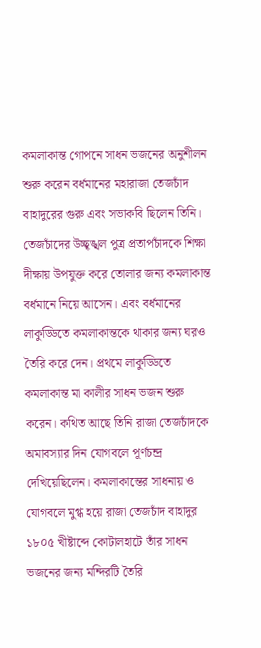কমলাকান্ত গোপনে সাধন ভজনের অনুশীলন শুরু করেন বর্ধমানের মহারাজা তেজচাঁদ বাহাদুরের গুরু এবং সভাকবি ছিলেন তিনি। তেজচাঁদের উচ্ছৃঙ্খল পুত্র প্রতাপচাঁদকে শিক্ষা দীক্ষায় উপযুক্ত করে তোলার জন্য কমলাকান্ত বর্ধমানে নিয়ে আসেন। এবং বর্ধমানের লাকুড্ডিতে কমলাকান্তকে থাকার জন্য ঘরও তৈরি করে দেন। প্রথমে লাকুড্ডিতে কমলাকান্ত মা কালীর সাধন ভজন শুরু করেন। কথিত আছে তিনি রাজা তেজচাঁদকে অমাবস্যার দিন যোগবলে পূর্ণচন্দ্র দেখিয়েছিলেন। কমলাকান্তের সাধনায় ও যোগবলে মুগ্ধ হয়ে রাজা তেজচাঁদ বাহাদুর ১৮০৫ খীষ্টাব্দে কোটালহাটে তাঁর সাধন ভজনের জন্য মন্দিরটি তৈরি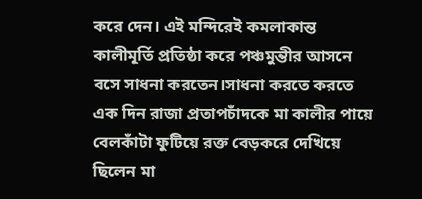করে দেন। এই মন্দিরেই কমলাকান্ত কালীমূর্তি প্রতিষ্ঠা করে পঞ্চমুন্তীর আসনে বসে সাধনা করতেন।সাধনা করতে করতে এক দিন রাজা প্রতাপচাঁদকে মা কালীর পায়ে বেলকাঁটা ফুটিয়ে রক্ত বেড়করে দেখিয়ে ছিলেন মা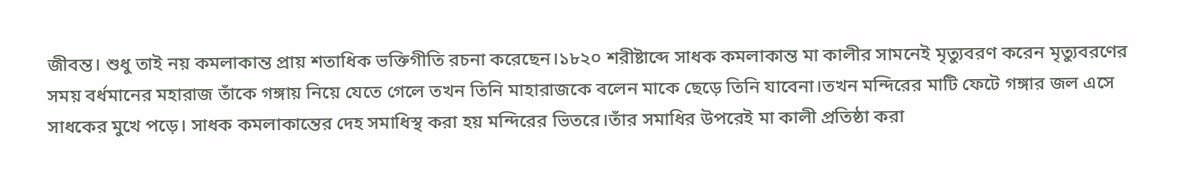জীবন্ত। শুধু তাই নয় কমলাকান্ত প্রায় শতাধিক ভক্তিগীতি রচনা করেছেন।১৮২০ শরীষ্টাব্দে সাধক কমলাকান্ত মা কালীর সামনেই মৃত্যুবরণ করেন মৃত্যুবরণের সময় বর্ধমানের মহারাজ তাঁকে গঙ্গায় নিয়ে যেতে গেলে তখন তিনি মাহারাজকে বলেন মাকে ছেড়ে তিনি যাবেনা।তখন মন্দিরের মাটি ফেটে গঙ্গার জল এসে সাধকের মুখে পড়ে। সাধক কমলাকান্তের দেহ সমাধিস্থ করা হয় মন্দিরের ভিতরে।তাঁর সমাধির উপরেই মা কালী প্রতিষ্ঠা করা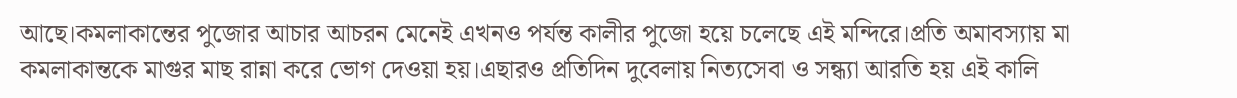আছে।কমলাকান্তের পুজোর আচার আচরন মেনেই এখনও পর্যন্ত কালীর পুজো হয়ে চলেছে এই মন্দিরে।প্রতি অমাবস্যায় মা কমলাকান্তকে মাগুর মাছ রান্না করে ভোগ দেওয়া হয়।এছারও প্রতিদিন দুবেলায় নিত্যসেবা ও সন্ধ্যা আরতি হয় এই কালি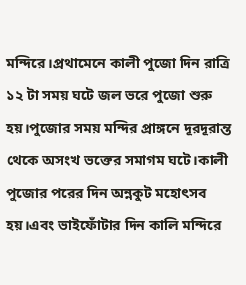মন্দিরে।প্রথামেনে কালী পুজো দিন রাত্রি ১২ টা সময় ঘটে জল ভরে পুজো শুরু হয়।পুজোর সময় মন্দির প্রাঙ্গনে দূরদূরান্ত থেকে অসংখ ভক্তের সমাগম ঘটে।কালী পুজোর পরের দিন অন্নকুট মহোৎসব হয়।এবং ভাইফোঁটার দিন কালি মন্দিরে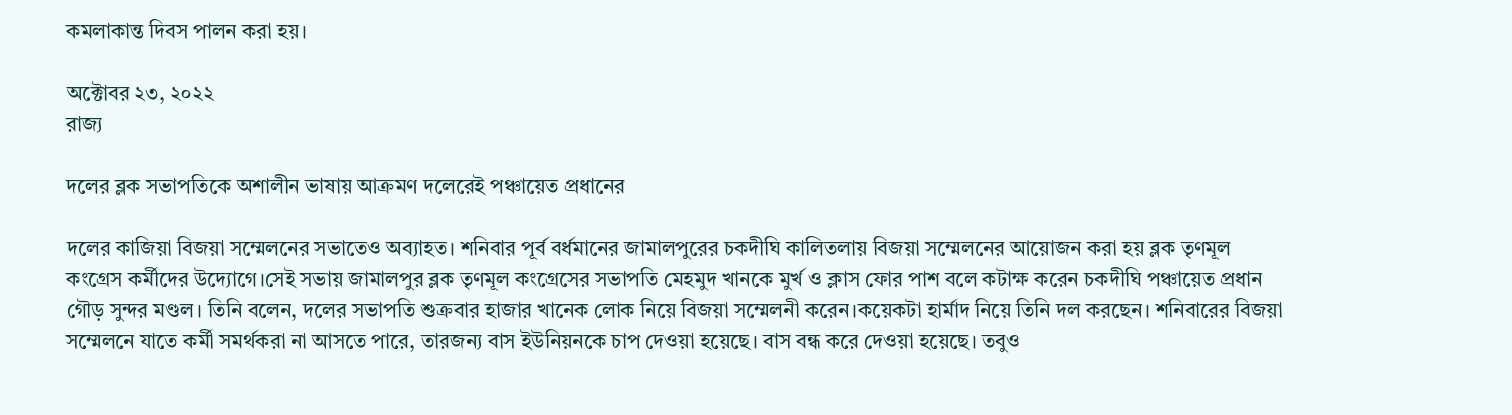কমলাকান্ত দিবস পালন করা হয়।

অক্টোবর ২৩, ২০২২
রাজ্য

দলের ব্লক সভাপতিকে অশালীন ভাষায় আক্রমণ দলেরেই পঞ্চায়েত প্রধানের

দলের কাজিয়া বিজয়া সম্মেলনের সভাতেও অব্যাহত। শনিবার পূর্ব বর্ধমানের জামালপুরের চকদীঘি কালিতলায় বিজয়া সম্মেলনের আয়োজন করা হয় ব্লক তৃণমূল কংগ্রেস কর্মীদের উদ্যোগে।সেই সভায় জামালপুর ব্লক তৃণমূল কংগ্রেসের সভাপতি মেহমুদ খানকে মুর্খ ও ক্লাস ফোর পাশ বলে কটাক্ষ করেন চকদীঘি পঞ্চায়েত প্রধান গৌড় সুন্দর মণ্ডল। তিনি বলেন, দলের সভাপতি শুক্রবার হাজার খানেক লোক নিয়ে বিজয়া সম্মেলনী করেন।কয়েকটা হার্মাদ নিয়ে তিনি দল করছেন। শনিবারের বিজয়া সম্মেলনে যাতে কর্মী সমর্থকরা না আসতে পারে, তারজন্য বাস ইউনিয়নকে চাপ দেওয়া হয়েছে। বাস বন্ধ করে দেওয়া হয়েছে। তবুও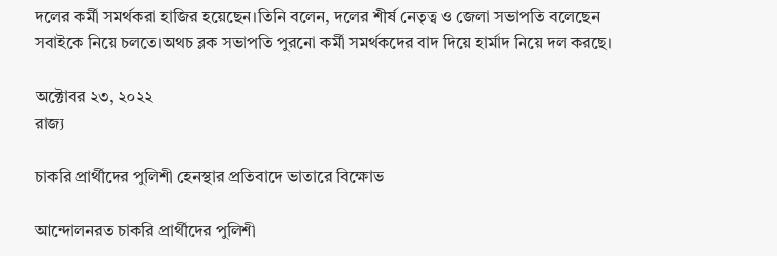দলের কর্মী সমর্থকরা হাজির হয়েছেন।তিনি বলেন, দলের শীর্ষ নেতৃত্ব ও জেলা সভাপতি বলেছেন সবাইকে নিয়ে চলতে।অথচ ব্লক সভাপতি পুরনো কর্মী সমর্থকদের বাদ দিয়ে হার্মাদ নিয়ে দল করছে।

অক্টোবর ২৩, ২০২২
রাজ্য

চাকরি প্রার্থীদের পুলিশী হেনস্থার প্রতিবাদে ভাতারে বিক্ষোভ

আন্দোলনরত চাকরি প্রার্থীদের পুলিশী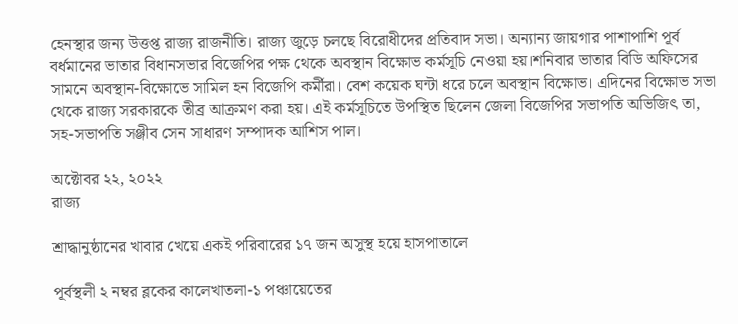হেনস্থার জন্য উত্তপ্ত রাজ্য রাজনীতি। রাজ্য জুড়ে চলছে বিরোধীদের প্রতিবাদ সভা। অন্যান্য জায়গার পাশাপাশি পূর্ব বর্ধমানের ভাতার বিধানসভার বিজেপির পক্ষ থেকে অবস্থান বিক্ষোভ কর্মসূচি নেওয়া হয়।শনিবার ভাতার বিডি অফিসের সামনে অবস্থান-বিক্ষোভে সামিল হন বিজেপি কর্মীরা। বেশ কয়েক ঘন্টা ধরে চলে অবস্থান বিক্ষোভ। এদিনের বিক্ষোভ সভা থেকে রাজ্য সরকারকে তীব্র আক্রমণ করা হয়। এই কর্মসূচিতে উপস্থিত ছিলেন জেলা বিজেপির সভাপতি অভিজিৎ তা, সহ-সভাপতি সঞ্জীব সেন সাধারণ সম্পাদক আশিস পাল।

অক্টোবর ২২, ২০২২
রাজ্য

শ্রাদ্ধানুষ্ঠানের খাবার খেয়ে একই পরিবারের ১৭ জন অসুস্থ হয়ে হাসপাতালে

পূর্বস্থলী ২ নম্বর ব্লকের কালেখাতলা-১ পঞ্চায়েতের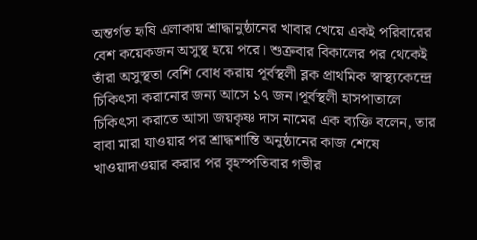অন্তর্গত হৃষি এলাকায় শ্রাদ্ধানুষ্ঠানের খাবার খেয়ে একই পরিবারের বেশ কয়েকজন অসুস্থ হয়ে পরে। শুক্রবার বিকালের পর থেকেই তাঁরা অসুস্থতা বেশি বোধ করায় পূর্বস্থলী ব্লক প্রাথমিক স্বাস্থ্যকেন্দ্রে চিকিৎসা করানোর জন্য আসে ১৭ জন।পূর্বস্থলী হাসপাতালে চিকিৎসা করাতে আসা জয়কৃষ্ণ দাস নামের এক ব্যক্তি বলেন, তার বাবা মারা যাওয়ার পর শ্রাদ্ধশান্তি অনুষ্ঠানের কাজ শেষে খাওয়াদাওয়ার করার পর বৃহস্পতিবার গভীর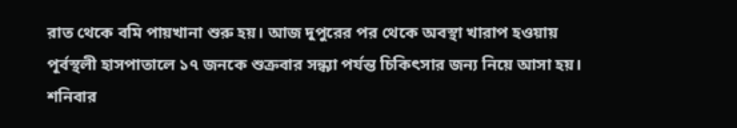রাত থেকে বমি পায়খানা শুরু হয়। আজ দুপুরের পর থেকে অবস্থা খারাপ হওয়ায় পূর্বস্থলী হাসপাতালে ১৭ জনকে শুক্রবার সন্ধ্যা পর্যন্ত চিকিৎসার জন্য নিয়ে আসা হয়। শনিবার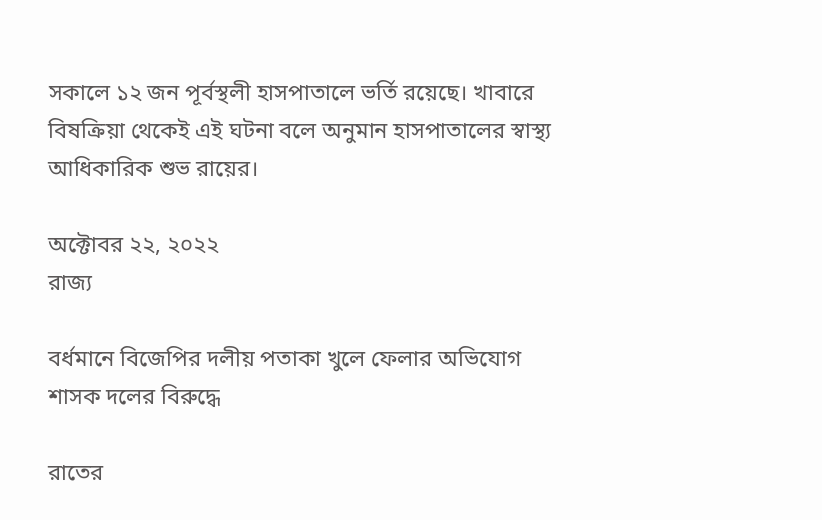সকালে ১২ জন পূর্বস্থলী হাসপাতালে ভর্তি রয়েছে। খাবারে বিষক্রিয়া থেকেই এই ঘটনা বলে অনুমান হাসপাতালের স্বাস্থ্য আধিকারিক শুভ রায়ের।

অক্টোবর ২২, ২০২২
রাজ্য

বর্ধমানে বিজেপির দলীয় পতাকা খুলে ফেলার অভিযোগ শাসক দলের বিরুদ্ধে

রাতের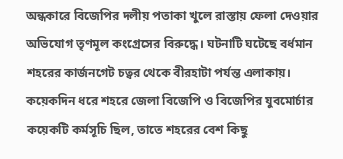অন্ধকারে বিজেপির দলীয় পতাকা খুলে রাস্তায় ফেলা দেওয়ার অভিযোগ তৃণমূল কংগ্রেসের বিরুদ্ধে। ঘটনাটি ঘটেছে বর্ধমান শহরের কার্জনগেট চত্বর থেকে বীরহাটা পর্যন্ত এলাকায়। কয়েকদিন ধরে শহরে জেলা বিজেপি ও বিজেপির যুবমোর্চার কয়েকটি কর্মসূচি ছিল, তাতে শহরের বেশ কিছু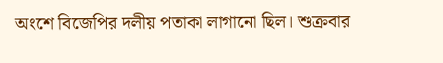অংশে বিজেপির দলীয় পতাকা লাগানো ছিল। শুক্রবার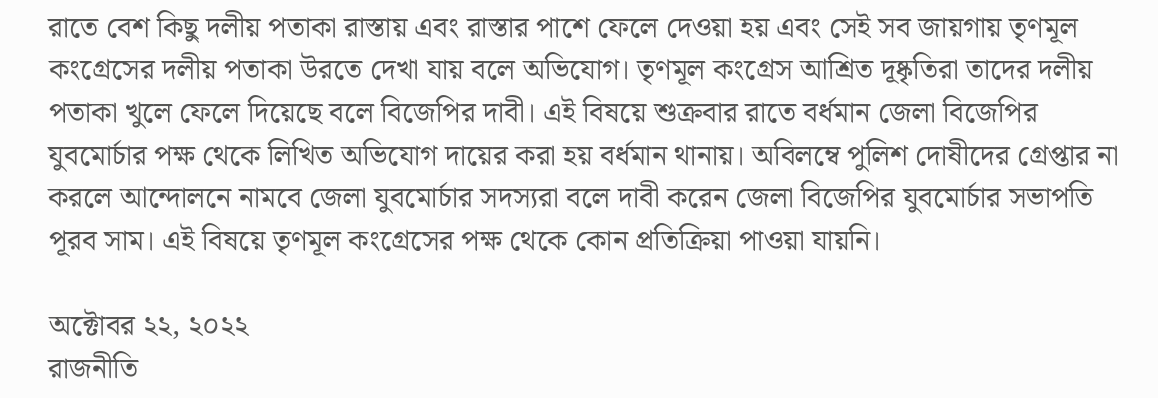রাতে বেশ কিছু দলীয় পতাকা রাস্তায় এবং রাস্তার পাশে ফেলে দেওয়া হয় এবং সেই সব জায়গায় তৃণমূল কংগ্রেসের দলীয় পতাকা উরতে দেখা যায় বলে অভিযোগ। তৃণমূল কংগ্রেস আশ্রিত দূষ্কৃতিরা তাদের দলীয় পতাকা খুলে ফেলে দিয়েছে বলে বিজেপির দাবী। এই বিষয়ে শুক্রবার রাতে বর্ধমান জেলা বিজেপির যুবমোর্চার পক্ষ থেকে লিখিত অভিযোগ দায়ের করা হয় বর্ধমান থানায়। অবিলম্বে পুলিশ দোষীদের গ্রেপ্তার না করলে আন্দোলনে নামবে জেলা যুবমোর্চার সদস্যরা বলে দাবী করেন জেলা বিজেপির যুবমোর্চার সভাপতি পূরব সাম। এই বিষয়ে তৃণমূল কংগ্রেসের পক্ষ থেকে কোন প্রতিক্রিয়া পাওয়া যায়নি।

অক্টোবর ২২, ২০২২
রাজনীতি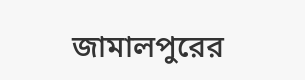জামালপুরের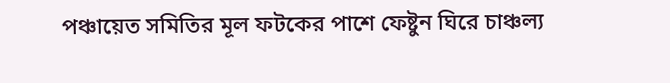পঞ্চায়েত সমিতির মূল ফটকের পাশে ফেষ্টুন ঘিরে চাঞ্চল্য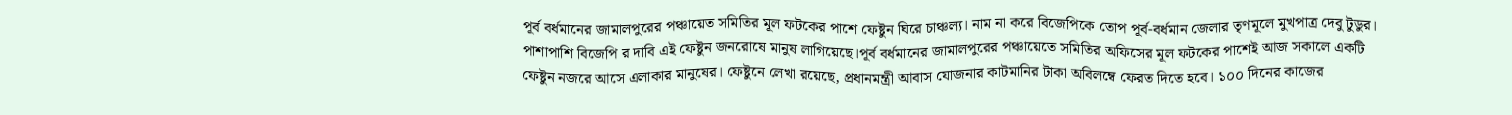পূর্ব বর্ধমানের জামালপুরের পঞ্চায়েত সমিতির মূল ফটকের পাশে ফেষ্টুন ঘিরে চাঞ্চল্য। নাম না করে বিজেপিকে তোপ পূর্ব-বর্ধমান জেলার তৃণমূলে মুখপাত্র দেবু টুডুর। পাশাপাশি বিজেপি র দাবি এই ফেষ্টুন জনরোষে মানুষ লাগিয়েছে।পূর্ব বর্ধমানের জামালপুরের পঞ্চায়েতে সমিতির অফিসের মূল ফটকের পাশেই আজ সকালে একটি ফেষ্টুন নজরে আসে এলাকার মানুষের। ফেষ্টুনে লেখা রয়েছে, প্রধানমন্ত্রী আবাস যোজনার কাটমানির টাকা অবিলম্বে ফেরত দিতে হবে। ১০০ দিনের কাজের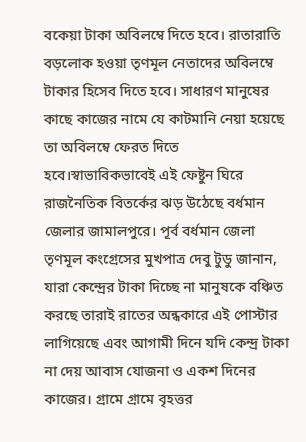বকেয়া টাকা অবিলম্বে দিতে হবে। রাতারাতি বড়লোক হওয়া তৃণমূল নেতাদের অবিলম্বে টাকার হিসেব দিতে হবে। সাধারণ মানুষের কাছে কাজের নামে যে কাটমানি নেয়া হয়েছে তা অবিলম্বে ফেরত দিতে হবে।স্বাভাবিকভাবেই এই ফেষ্টুন ঘিরে রাজনৈতিক বিতর্কের ঝড় উঠেছে বর্ধমান জেলার জামালপুরে। পূর্ব বর্ধমান জেলা তৃণমূল কংগ্রেসের মুখপাত্র দেবু টুডু জানান, যারা কেন্দ্রের টাকা দিচ্ছে না মানুষকে বঞ্চিত করছে তারাই রাতের অন্ধকারে এই পোস্টার লাগিয়েছে এবং আগামী দিনে যদি কেন্দ্র টাকা না দেয় আবাস যোজনা ও একশ দিনের কাজের। গ্রামে গ্রামে বৃহত্তর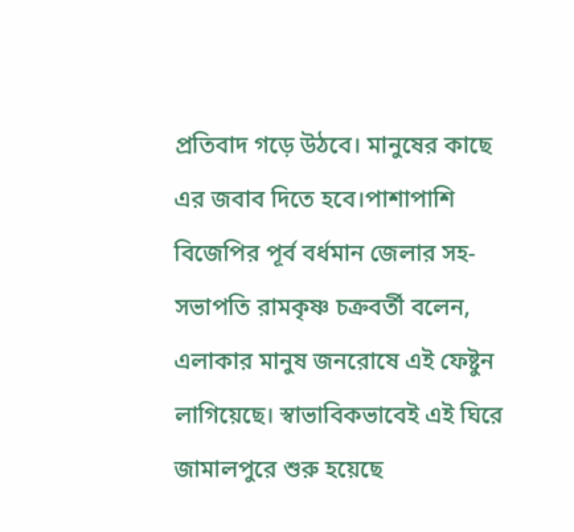প্রতিবাদ গড়ে উঠবে। মানুষের কাছে এর জবাব দিতে হবে।পাশাপাশি বিজেপির পূর্ব বর্ধমান জেলার সহ-সভাপতি রামকৃষ্ণ চক্রবর্তী বলেন, এলাকার মানুষ জনরোষে এই ফেষ্টুন লাগিয়েছে। স্বাভাবিকভাবেই এই ঘিরে জামালপুরে শুরু হয়েছে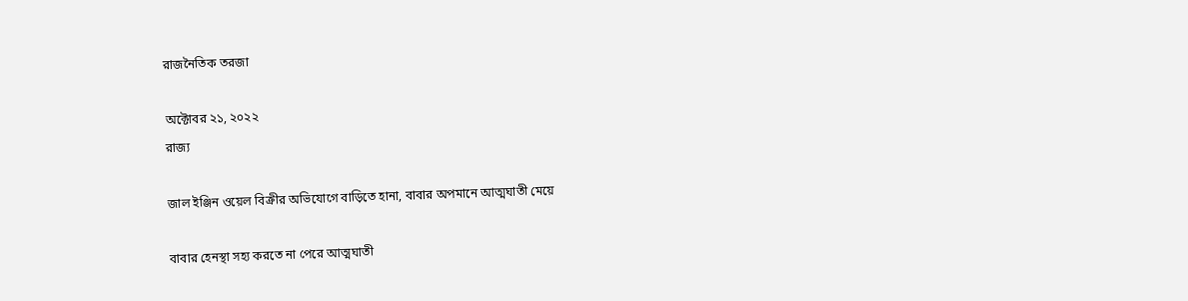রাজনৈতিক তরজা

অক্টোবর ২১, ২০২২
রাজ্য

জাল ইঞ্জিন ওয়েল বিক্রীর অভিযোগে বাড়িতে হানা, বাবার অপমানে আত্মঘাতী মেয়ে

বাবার হেনস্থা সহ্য করতে না পেরে আত্মঘাতী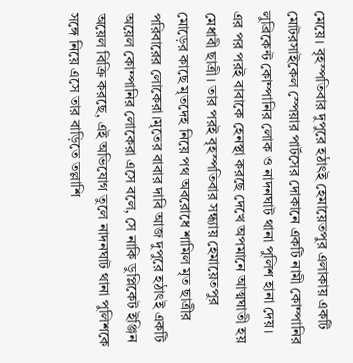মেয়ে। বৃহস্পতিবার দুপুরে হঠাৎই হেমায়েতপুর এলাকায় একটি মোটরসাইকেল স্পেয়ার পার্টসের দোকানে একটি নামী কোম্পানির লুব্রিকেন্ট কোম্পানির লোক ও নাদনঘাট থানা পুলিশ হানা দেয়। এর পর পরই বাবাকে হেনস্থা করছে দেখে অপমানে আত্মঘাতী হয় মেধাবী ছাত্রী। তার পরই বৃহস্পতিবার সন্ধ্যায় হেমায়েতপুর মোড়ের কাছে মৃতদেহ নিয়ে পথ অবরোধে শামিল মৃত ছাত্রীর পরিবারের লোকেরা।মৃতের বাবার দাবি আজ দুপুরে হঠাৎই একটি অয়েল কোম্পানির লোকেরা এসে বলে, সে নাকি ডুপ্লিকেট ইঞ্জিন অয়েল বিক্রি করছে, এই অভিযোগ তুলে নাদনঘাট থানা পুলিশকে সঙ্গে নিয়ে এসে তার বাড়িতে তল্লাশি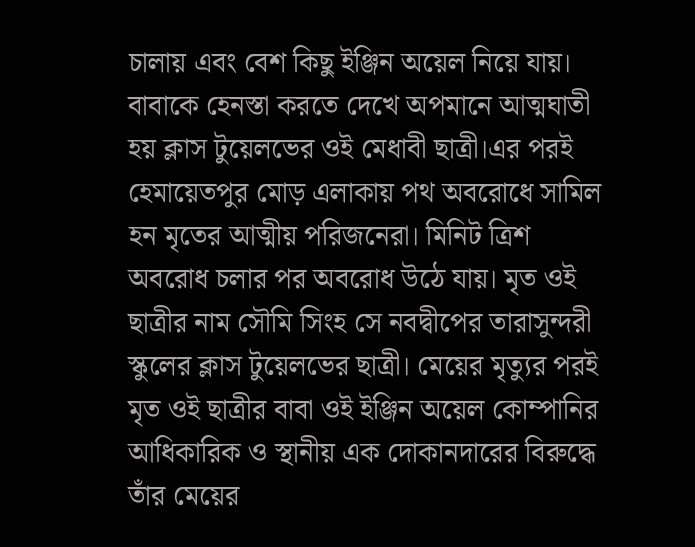চালায় এবং বেশ কিছু ইঞ্জিন অয়েল নিয়ে যায়। বাবাকে হেনস্তা করতে দেখে অপমানে আত্মঘাতী হয় ক্লাস টুয়েলভের ওই মেধাবী ছাত্রী।এর পরই হেমায়েতপুর মোড় এলাকায় পথ অবরোধে সামিল হন মৃতের আত্মীয় পরিজনেরা। মিনিট ত্রিশ অবরোধ চলার পর অবরোধ উঠে যায়। মৃত ওই ছাত্রীর নাম সৌমি সিংহ সে নবদ্বীপের তারাসুন্দরী স্কুলের ক্লাস টুয়েলভের ছাত্রী। মেয়ের মৃত্যুর পরই মৃত ওই ছাত্রীর বাবা ওই ইঞ্জিন অয়েল কোম্পানির আধিকারিক ও স্থানীয় এক দোকানদারের বিরুদ্ধে তাঁর মেয়ের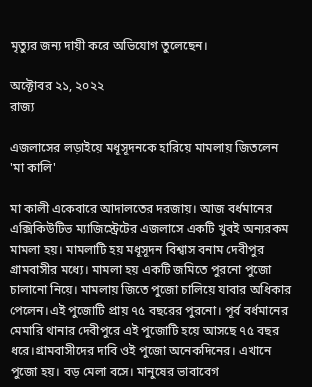মৃত্যুর জন্য দায়ী করে অভিযোগ তুলেছেন।

অক্টোবর ২১, ২০২২
রাজ্য

এজলাসের লড়াইয়ে মধূসূদনকে হারিয়ে মামলায় জিতলেন 'মা কালি'

মা কালী একেবারে আদালতের দরজায়। আজ বর্ধমানের এক্সিকিউটিভ ম্যাজিস্ট্রেটের এজলাসে একটি খুবই অন্যরকম মামলা হয়। মামলাটি হয় মধূসূদন বিশ্বাস বনাম দেবীপুর গ্রামবাসীর মধ্যে। মামলা হয় একটি জমিতে পুরনো পুজো চালানো নিয়ে। মামলায় জিতে পুজো চালিয়ে যাবার অধিকার পেলেন।এই পুজোটি প্রায় ৭৫ বছরের পুরনো। পূর্ব বর্ধমানের মেমারি থানার দেবীপুরে এই পুজোটি হয়ে আসছে ৭৫ বছর ধরে।গ্রামবাসীদের দাবি ওই পুজো অনেকদিনের। এখানে পুজো হয়। বড় মেলা বসে। মানুষের ভাবাবেগ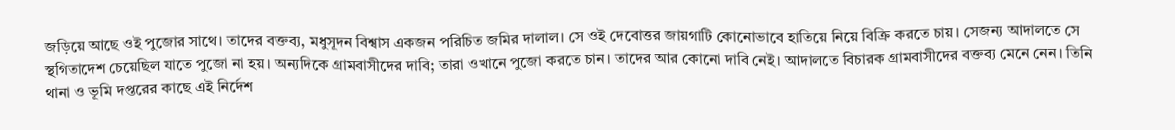জড়িয়ে আছে ওই পুজোর সাথে। তাদের বক্তব্য, মধুসূদন বিশ্বাস একজন পরিচিত জমির দালাল। সে ওই দেবোত্তর জায়গাটি কোনোভাবে হাতিয়ে নিয়ে বিক্রি করতে চায়। সেজন্য আদালতে সে স্থগিতাদেশ চেয়েছিল যাতে পুজো না হয়। অন্যদিকে গ্রামবাসীদের দাবি; তারা ওখানে পুজো করতে চান। তাদের আর কোনো দাবি নেই। আদালতে বিচারক গ্রামবাসীদের বক্তব্য মেনে নেন। তিনি থানা ও ভূমি দপ্তরের কাছে এই নির্দেশ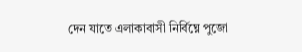দেন যাতে এলাকাবাসী নির্বিঘ্নে পুজো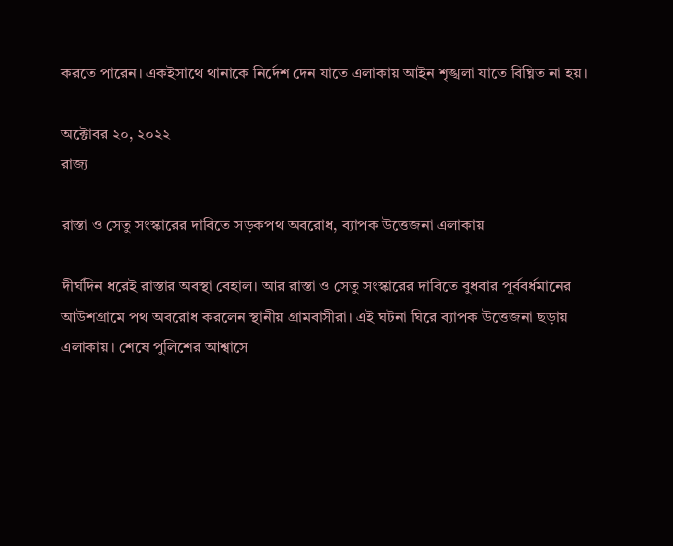করতে পারেন। একইসাথে থানাকে নির্দেশ দেন যাতে এলাকায় আইন শৃঙ্খলা যাতে বিঘ্নিত না হয়।

অক্টোবর ২০, ২০২২
রাজ্য

রাস্তা ও সেতু সংস্কারের দাবিতে সড়কপথ অবরোধ, ব্যাপক উত্তেজনা এলাকায়

দীর্ঘদিন ধরেই রাস্তার অবস্থা বেহাল। আর রাস্তা ও সেতু সংস্কারের দাবিতে বুধবার পূর্ববর্ধমানের আউশগ্রামে পথ অবরোধ করলেন স্থানীয় গ্রামবাসীরা। এই ঘটনা ঘিরে ব্যাপক উত্তেজনা ছড়ায় এলাকায়। শেষে পুলিশের আশ্বাসে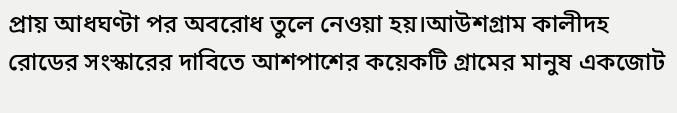প্রায় আধঘণ্টা পর অবরোধ তুলে নেওয়া হয়।আউশগ্রাম কালীদহ রোডের সংস্কারের দাবিতে আশপাশের কয়েকটি গ্রামের মানুষ একজোট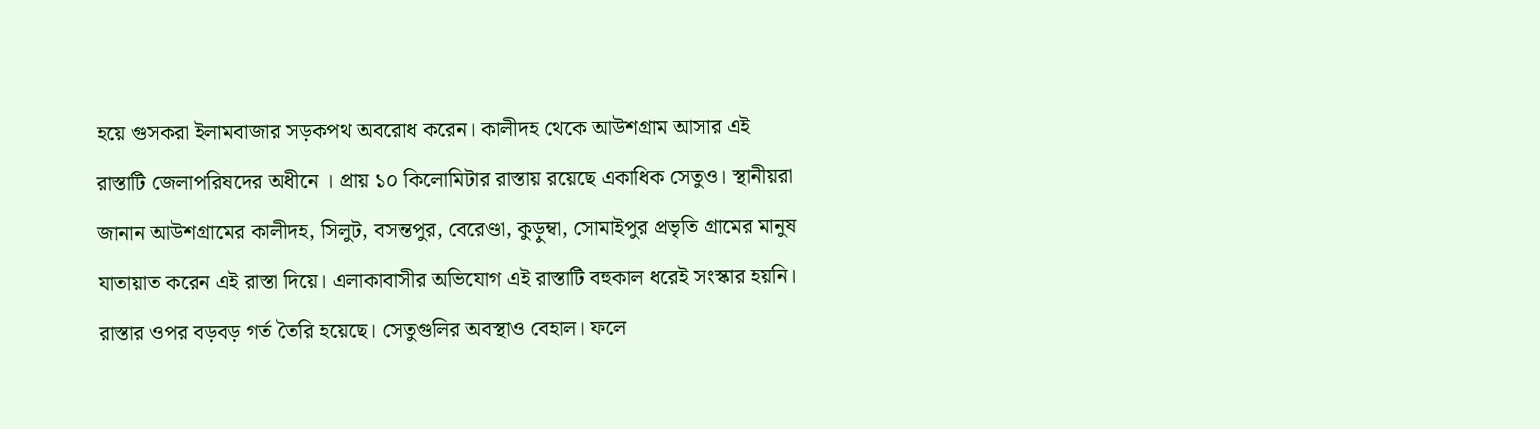হয়ে গুসকরা ইলামবাজার সড়কপথ অবরোধ করেন। কালীদহ থেকে আউশগ্রাম আসার এই রাস্তাটি জেলাপরিষদের অধীনে । প্রায় ১০ কিলোমিটার রাস্তায় রয়েছে একাধিক সেতুও। স্থানীয়রা জানান আউশগ্রামের কালীদহ, সিলুট, বসন্তপুর, বেরেণ্ডা, কুড়ুম্বা, সোমাইপুর প্রভৃতি গ্রামের মানুষ যাতায়াত করেন এই রাস্তা দিয়ে। এলাকাবাসীর অভিযোগ এই রাস্তাটি বহুকাল ধরেই সংস্কার হয়নি। রাস্তার ওপর বড়বড় গর্ত তৈরি হয়েছে। সেতুগুলির অবস্থাও বেহাল। ফলে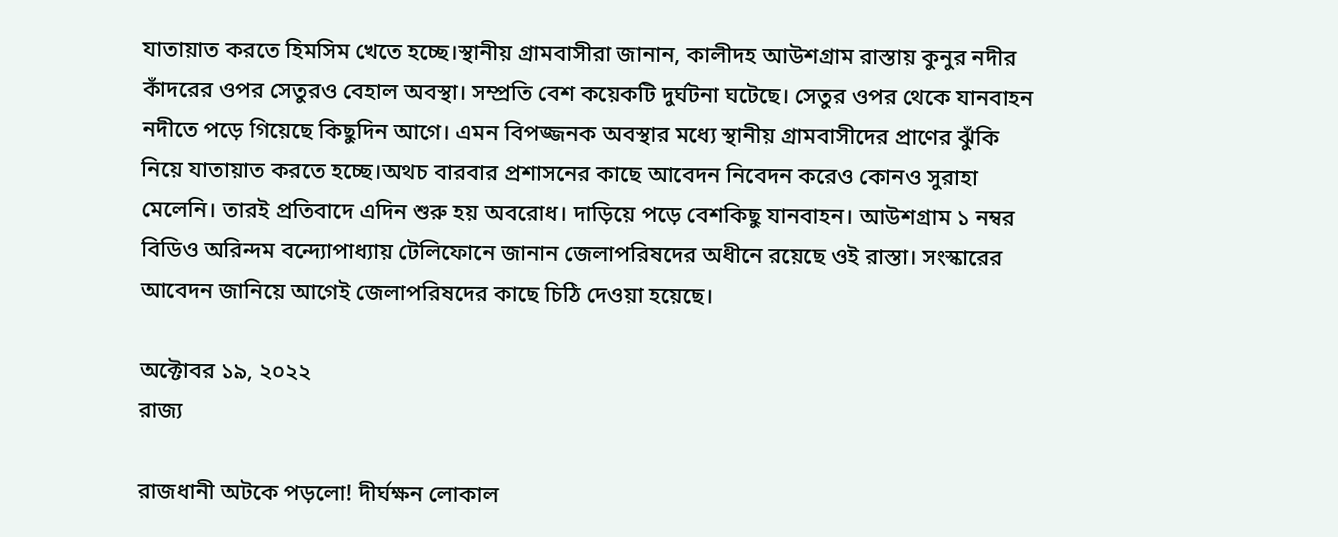যাতায়াত করতে হিমসিম খেতে হচ্ছে।স্থানীয় গ্রামবাসীরা জানান, কালীদহ আউশগ্রাম রাস্তায় কুনুর নদীর কাঁদরের ওপর সেতুরও বেহাল অবস্থা। সম্প্রতি বেশ কয়েকটি দুর্ঘটনা ঘটেছে। সেতুর ওপর থেকে যানবাহন নদীতে পড়ে গিয়েছে কিছুদিন আগে। এমন বিপজ্জনক অবস্থার মধ্যে স্থানীয় গ্রামবাসীদের প্রাণের ঝুঁকি নিয়ে যাতায়াত করতে হচ্ছে।অথচ বারবার প্রশাসনের কাছে আবেদন নিবেদন করেও কোনও সুরাহা মেলেনি। তারই প্রতিবাদে এদিন শুরু হয় অবরোধ। দাড়িয়ে পড়ে বেশকিছু যানবাহন। আউশগ্রাম ১ নম্বর বিডিও অরিন্দম বন্দ্যোপাধ্যায় টেলিফোনে জানান জেলাপরিষদের অধীনে রয়েছে ওই রাস্তা। সংস্কারের আবেদন জানিয়ে আগেই জেলাপরিষদের কাছে চিঠি দেওয়া হয়েছে।

অক্টোবর ১৯, ২০২২
রাজ্য

রাজধানী অটকে পড়লো! দীর্ঘক্ষন লোকাল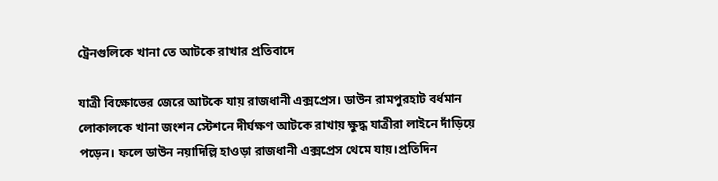ট্রেনগুলিকে খানা তে আটকে রাখার প্রতিবাদে

যাত্রী বিক্ষোভের জেরে আটকে যায় রাজধানী এক্সপ্রেস। ডাউন রামপুরহাট বর্ধমান লোকালকে খানা জংশন স্টেশনে দীর্ঘক্ষণ আটকে রাখায় ক্ষুদ্ধ যাত্রীরা লাইনে দাঁড়িয়ে পড়েন। ফলে ডাউন নয়াদিল্লি হাওড়া রাজধানী এক্সপ্রেস থেমে যায়।প্রতিদিন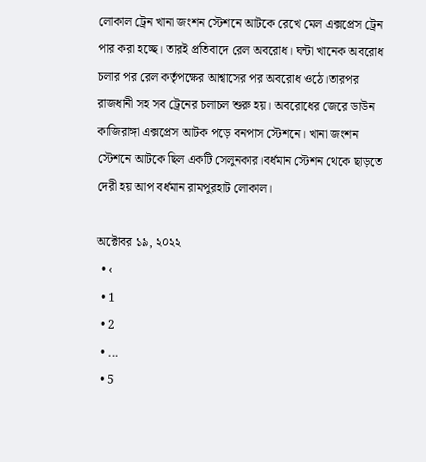লোকাল ট্রেন খানা জংশন স্টেশনে আটকে রেখে মেল এক্সপ্রেস ট্রেন পার করা হচ্ছে। তারই প্রতিবাদে রেল অবরোধ। ঘন্টা খানেক অবরোধ চলার পর রেল কর্তৃপক্ষের আশ্বাসের পর অবরোধ ওঠে।তারপর রাজধানী সহ সব ট্রেনের চলাচল শুরু হয়। অবরোধের জেরে ডাউন কাজিরাঙ্গা এক্সপ্রেস আটক পড়ে বনপাস স্টেশনে। খানা জংশন স্টেশনে আটকে ছিল একটি সেলুনকার।বর্ধমান স্টেশন থেকে ছাড়তে দেরী হয় আপ বর্ধমান রামপুরহাট লোকাল।

অক্টোবর ১৯, ২০২২
  • ‹
  • 1
  • 2
  • ...
  • 5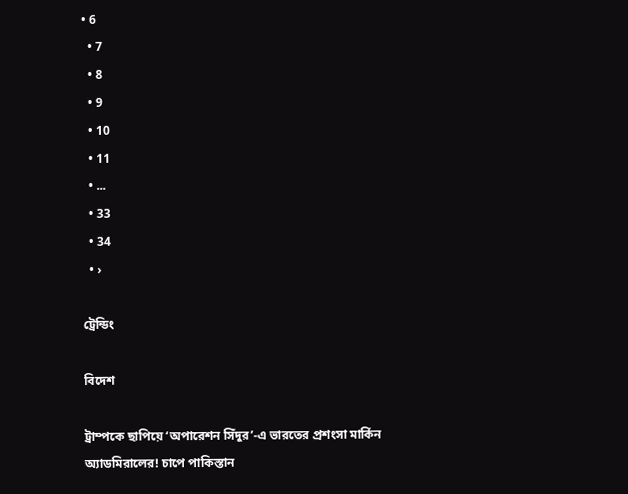• 6
  • 7
  • 8
  • 9
  • 10
  • 11
  • ...
  • 33
  • 34
  • ›

ট্রেন্ডিং

বিদেশ

ট্রাম্পকে ছাপিয়ে ‘অপারেশন সিঁদুর’-এ ভারতের প্রশংসা মার্কিন অ্যাডমিরালের! চাপে পাকিস্তান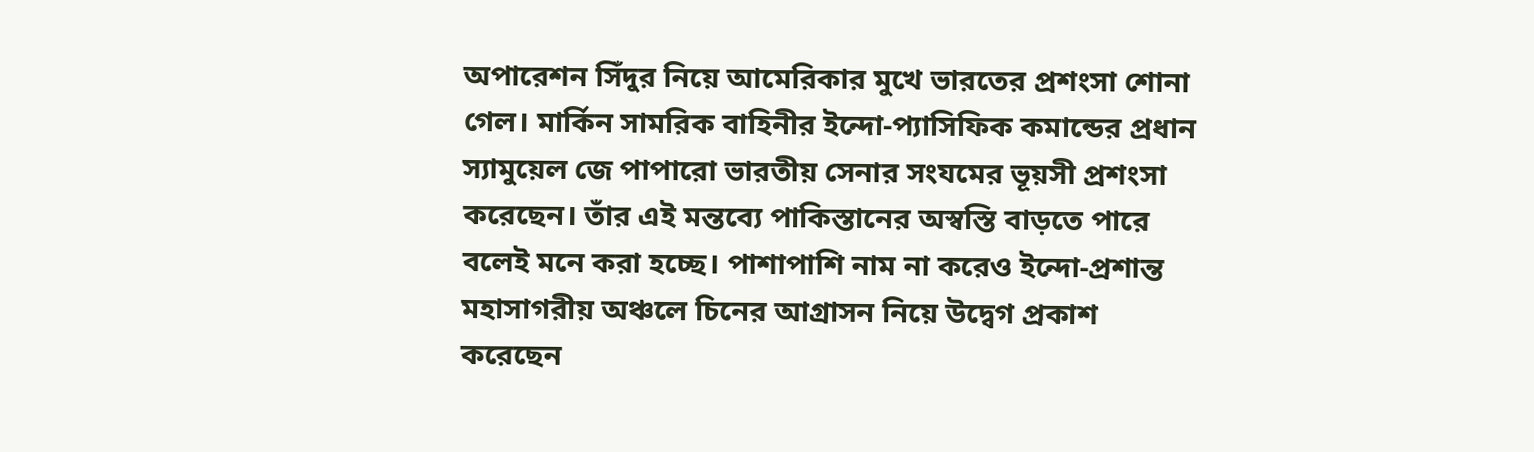অপারেশন সিঁদুর নিয়ে আমেরিকার মুখে ভারতের প্রশংসা শোনা গেল। মার্কিন সামরিক বাহিনীর ইন্দো-প্যাসিফিক কমান্ডের প্রধান স্যামুয়েল জে পাপারো ভারতীয় সেনার সংযমের ভূয়সী প্রশংসা করেছেন। তাঁর এই মন্তব্যে পাকিস্তানের অস্বস্তি বাড়তে পারে বলেই মনে করা হচ্ছে। পাশাপাশি নাম না করেও ইন্দো-প্রশান্ত মহাসাগরীয় অঞ্চলে চিনের আগ্রাসন নিয়ে উদ্বেগ প্রকাশ করেছেন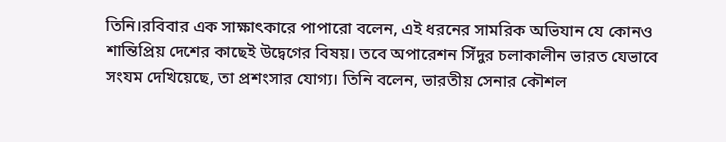তিনি।রবিবার এক সাক্ষাৎকারে পাপারো বলেন, এই ধরনের সামরিক অভিযান যে কোনও শান্তিপ্রিয় দেশের কাছেই উদ্বেগের বিষয়। তবে অপারেশন সিঁদুর চলাকালীন ভারত যেভাবে সংযম দেখিয়েছে, তা প্রশংসার যোগ্য। তিনি বলেন, ভারতীয় সেনার কৌশল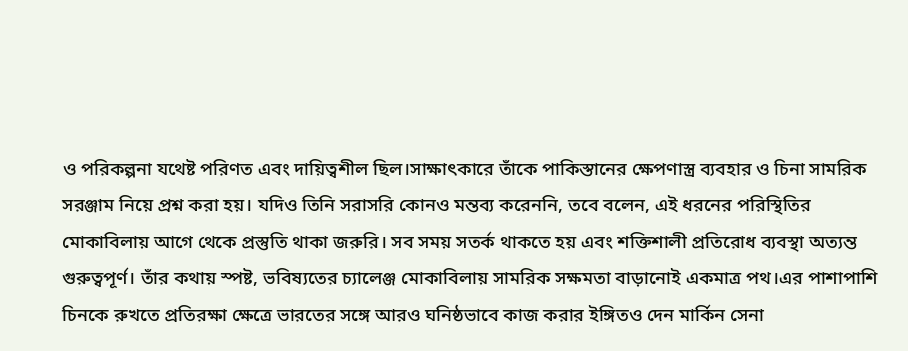ও পরিকল্পনা যথেষ্ট পরিণত এবং দায়িত্বশীল ছিল।সাক্ষাৎকারে তাঁকে পাকিস্তানের ক্ষেপণাস্ত্র ব্যবহার ও চিনা সামরিক সরঞ্জাম নিয়ে প্রশ্ন করা হয়। যদিও তিনি সরাসরি কোনও মন্তব্য করেননি, তবে বলেন, এই ধরনের পরিস্থিতির মোকাবিলায় আগে থেকে প্রস্তুতি থাকা জরুরি। সব সময় সতর্ক থাকতে হয় এবং শক্তিশালী প্রতিরোধ ব্যবস্থা অত্যন্ত গুরুত্বপূর্ণ। তাঁর কথায় স্পষ্ট, ভবিষ্যতের চ্যালেঞ্জ মোকাবিলায় সামরিক সক্ষমতা বাড়ানোই একমাত্র পথ।এর পাশাপাশি চিনকে রুখতে প্রতিরক্ষা ক্ষেত্রে ভারতের সঙ্গে আরও ঘনিষ্ঠভাবে কাজ করার ইঙ্গিতও দেন মার্কিন সেনা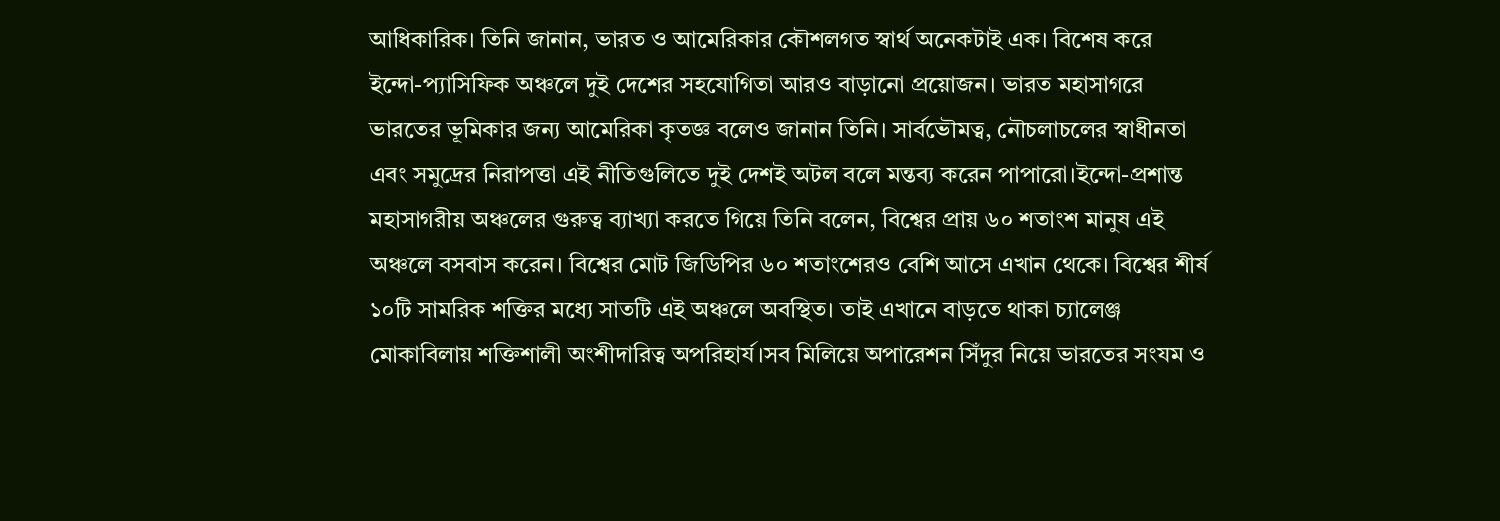আধিকারিক। তিনি জানান, ভারত ও আমেরিকার কৌশলগত স্বার্থ অনেকটাই এক। বিশেষ করে ইন্দো-প্যাসিফিক অঞ্চলে দুই দেশের সহযোগিতা আরও বাড়ানো প্রয়োজন। ভারত মহাসাগরে ভারতের ভূমিকার জন্য আমেরিকা কৃতজ্ঞ বলেও জানান তিনি। সার্বভৌমত্ব, নৌচলাচলের স্বাধীনতা এবং সমুদ্রের নিরাপত্তা এই নীতিগুলিতে দুই দেশই অটল বলে মন্তব্য করেন পাপারো।ইন্দো-প্রশান্ত মহাসাগরীয় অঞ্চলের গুরুত্ব ব্যাখ্যা করতে গিয়ে তিনি বলেন, বিশ্বের প্রায় ৬০ শতাংশ মানুষ এই অঞ্চলে বসবাস করেন। বিশ্বের মোট জিডিপির ৬০ শতাংশেরও বেশি আসে এখান থেকে। বিশ্বের শীর্ষ ১০টি সামরিক শক্তির মধ্যে সাতটি এই অঞ্চলে অবস্থিত। তাই এখানে বাড়তে থাকা চ্যালেঞ্জ মোকাবিলায় শক্তিশালী অংশীদারিত্ব অপরিহার্য।সব মিলিয়ে অপারেশন সিঁদুর নিয়ে ভারতের সংযম ও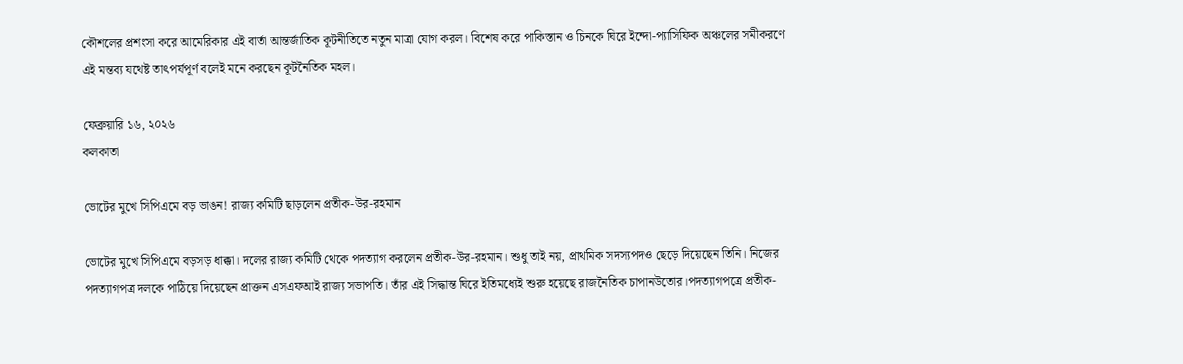কৌশলের প্রশংসা করে আমেরিকার এই বার্তা আন্তর্জাতিক কূটনীতিতে নতুন মাত্রা যোগ করল। বিশেষ করে পাকিস্তান ও চিনকে ঘিরে ইন্দো-প্যাসিফিক অঞ্চলের সমীকরণে এই মন্তব্য যথেষ্ট তাৎপর্যপূর্ণ বলেই মনে করছেন কূটনৈতিক মহল।

ফেব্রুয়ারি ১৬, ২০২৬
কলকাতা

ভোটের মুখে সিপিএমে বড় ভাঙন! রাজ্য কমিটি ছাড়লেন প্রতীক-উর-রহমান

ভোটের মুখে সিপিএমে বড়সড় ধাক্কা। দলের রাজ্য কমিটি থেকে পদত্যাগ করলেন প্রতীক-উর-রহমান। শুধু তাই নয়, প্রাথমিক সদস্যপদও ছেড়ে দিয়েছেন তিনি। নিজের পদত্যাগপত্র দলকে পাঠিয়ে দিয়েছেন প্রাক্তন এসএফআই রাজ্য সভাপতি। তাঁর এই সিদ্ধান্ত ঘিরে ইতিমধ্যেই শুরু হয়েছে রাজনৈতিক চাপানউতোর।পদত্যাগপত্রে প্রতীক-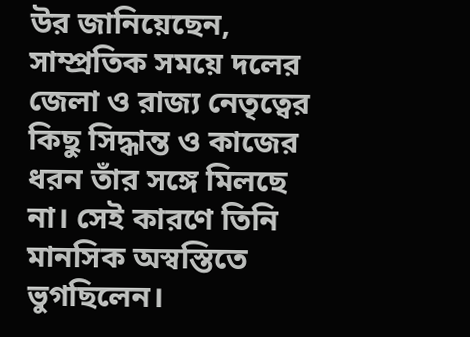উর জানিয়েছেন, সাম্প্রতিক সময়ে দলের জেলা ও রাজ্য নেতৃত্বের কিছু সিদ্ধান্ত ও কাজের ধরন তাঁর সঙ্গে মিলছে না। সেই কারণে তিনি মানসিক অস্বস্তিতে ভুগছিলেন।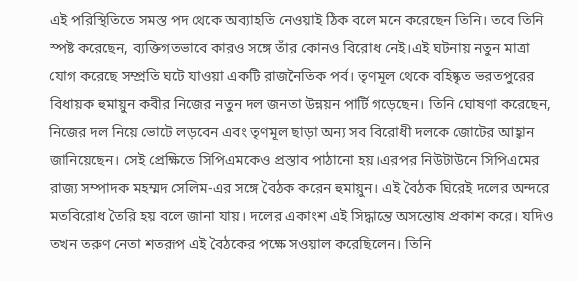এই পরিস্থিতিতে সমস্ত পদ থেকে অব্যাহতি নেওয়াই ঠিক বলে মনে করেছেন তিনি। তবে তিনি স্পষ্ট করেছেন, ব্যক্তিগতভাবে কারও সঙ্গে তাঁর কোনও বিরোধ নেই।এই ঘটনায় নতুন মাত্রা যোগ করেছে সম্প্রতি ঘটে যাওয়া একটি রাজনৈতিক পর্ব। তৃণমূল থেকে বহিষ্কৃত ভরতপুরের বিধায়ক হুমায়ুন কবীর নিজের নতুন দল জনতা উন্নয়ন পার্টি গড়েছেন। তিনি ঘোষণা করেছেন, নিজের দল নিয়ে ভোটে লড়বেন এবং তৃণমূল ছাড়া অন্য সব বিরোধী দলকে জোটের আহ্বান জানিয়েছেন। সেই প্রেক্ষিতে সিপিএমকেও প্রস্তাব পাঠানো হয়।এরপর নিউটাউনে সিপিএমের রাজ্য সম্পাদক মহম্মদ সেলিম-এর সঙ্গে বৈঠক করেন হুমায়ুন। এই বৈঠক ঘিরেই দলের অন্দরে মতবিরোধ তৈরি হয় বলে জানা যায়। দলের একাংশ এই সিদ্ধান্তে অসন্তোষ প্রকাশ করে। যদিও তখন তরুণ নেতা শতরূপ এই বৈঠকের পক্ষে সওয়াল করেছিলেন। তিনি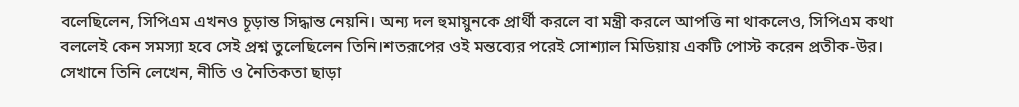বলেছিলেন, সিপিএম এখনও চূড়ান্ত সিদ্ধান্ত নেয়নি। অন্য দল হুমায়ুনকে প্রার্থী করলে বা মন্ত্রী করলে আপত্তি না থাকলেও, সিপিএম কথা বললেই কেন সমস্যা হবে সেই প্রশ্ন তুলেছিলেন তিনি।শতরূপের ওই মন্তব্যের পরেই সোশ্যাল মিডিয়ায় একটি পোস্ট করেন প্রতীক-উর। সেখানে তিনি লেখেন, নীতি ও নৈতিকতা ছাড়া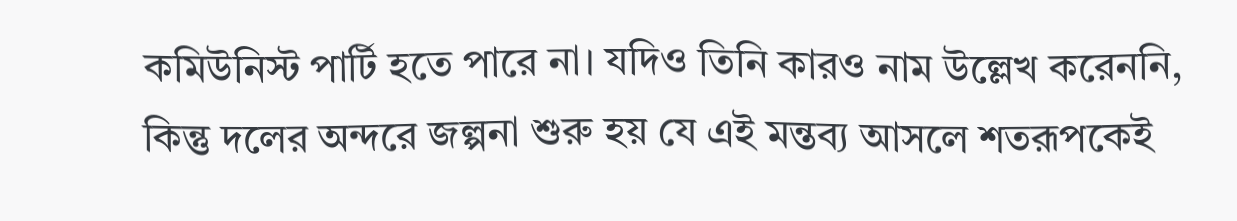কমিউনিস্ট পার্টি হতে পারে না। যদিও তিনি কারও নাম উল্লেখ করেননি, কিন্তু দলের অন্দরে জল্পনা শুরু হয় যে এই মন্তব্য আসলে শতরূপকেই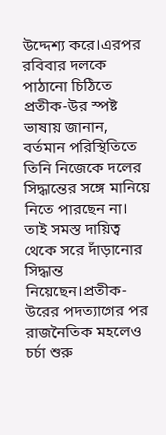উদ্দেশ্য করে।এরপর রবিবার দলকে পাঠানো চিঠিতে প্রতীক-উর স্পষ্ট ভাষায় জানান, বর্তমান পরিস্থিতিতে তিনি নিজেকে দলের সিদ্ধান্তের সঙ্গে মানিয়ে নিতে পারছেন না। তাই সমস্ত দায়িত্ব থেকে সরে দাঁড়ানোর সিদ্ধান্ত নিয়েছেন।প্রতীক-উরের পদত্যাগের পর রাজনৈতিক মহলেও চর্চা শুরু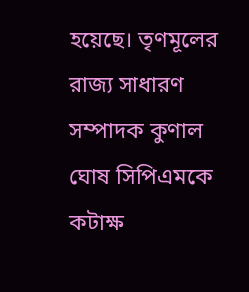হয়েছে। তৃণমূলের রাজ্য সাধারণ সম্পাদক কুণাল ঘোষ সিপিএমকে কটাক্ষ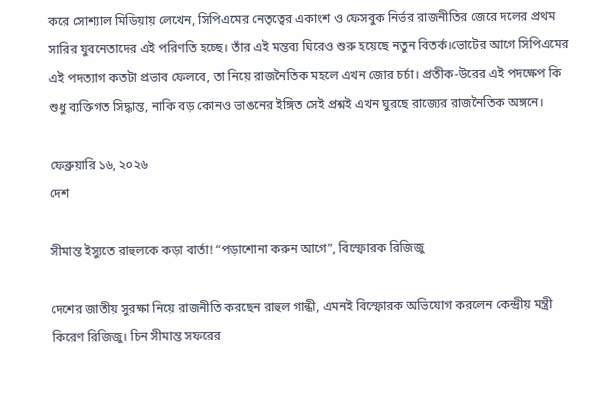করে সোশ্যাল মিডিয়ায় লেখেন, সিপিএমের নেতৃত্বের একাংশ ও ফেসবুক নির্ভর রাজনীতির জেরে দলের প্রথম সারির যুবনেতাদের এই পরিণতি হচ্ছে। তাঁর এই মন্তব্য ঘিরেও শুরু হয়েছে নতুন বিতর্ক।ভোটের আগে সিপিএমের এই পদত্যাগ কতটা প্রভাব ফেলবে, তা নিয়ে রাজনৈতিক মহলে এখন জোর চর্চা। প্রতীক-উরের এই পদক্ষেপ কি শুধু ব্যক্তিগত সিদ্ধান্ত, নাকি বড় কোনও ভাঙনের ইঙ্গিত সেই প্রশ্নই এখন ঘুরছে রাজ্যের রাজনৈতিক অঙ্গনে।

ফেব্রুয়ারি ১৬, ২০২৬
দেশ

সীমান্ত ইস্যুতে রাহুলকে কড়া বার্তা! “পড়াশোনা করুন আগে”, বিস্ফোরক রিজিজু

দেশের জাতীয় সুরক্ষা নিয়ে রাজনীতি করছেন রাহুল গান্ধী, এমনই বিস্ফোরক অভিযোগ করলেন কেন্দ্রীয় মন্ত্রী কিরেণ রিজিজু। চিন সীমান্ত সফরের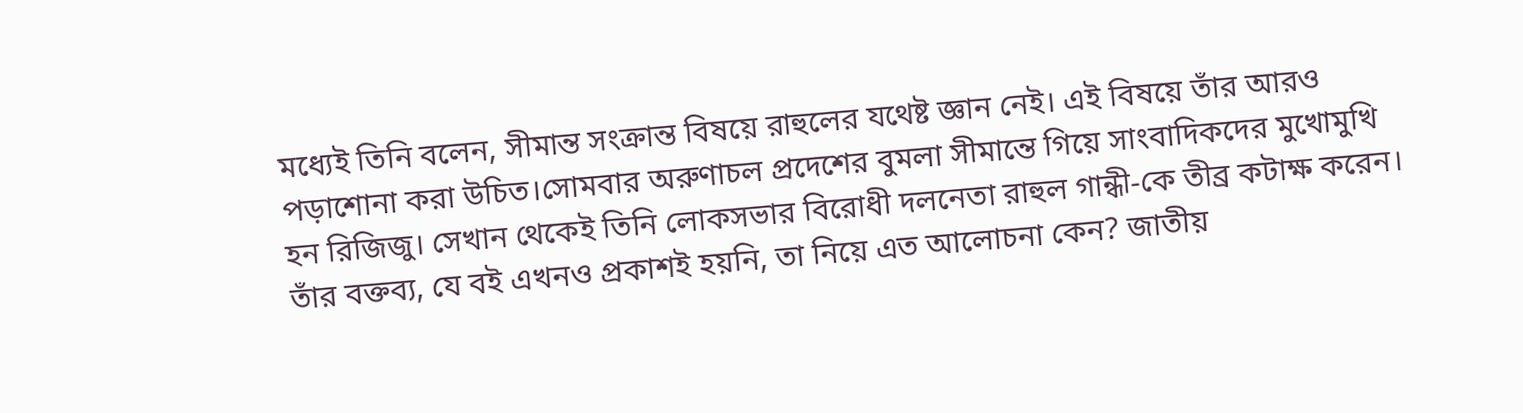মধ্যেই তিনি বলেন, সীমান্ত সংক্রান্ত বিষয়ে রাহুলের যথেষ্ট জ্ঞান নেই। এই বিষয়ে তাঁর আরও পড়াশোনা করা উচিত।সোমবার অরুণাচল প্রদেশের বুমলা সীমান্তে গিয়ে সাংবাদিকদের মুখোমুখি হন রিজিজু। সেখান থেকেই তিনি লোকসভার বিরোধী দলনেতা রাহুল গান্ধী-কে তীব্র কটাক্ষ করেন। তাঁর বক্তব্য, যে বই এখনও প্রকাশই হয়নি, তা নিয়ে এত আলোচনা কেন? জাতীয়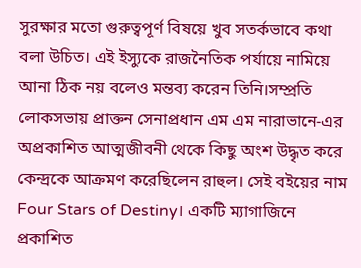সুরক্ষার মতো গুরুত্বপূর্ণ বিষয়ে খুব সতর্কভাবে কথা বলা উচিত। এই ইস্যুকে রাজনৈতিক পর্যায়ে নামিয়ে আনা ঠিক নয় বলেও মন্তব্য করেন তিনি।সম্প্রতি লোকসভায় প্রাক্তন সেনাপ্রধান এম এম নারাভানে-এর অপ্রকাশিত আত্মজীবনী থেকে কিছু অংশ উদ্ধৃত করে কেন্দ্রকে আক্রমণ করেছিলেন রাহুল। সেই বইয়ের নাম Four Stars of Destiny। একটি ম্যাগাজিনে প্রকাশিত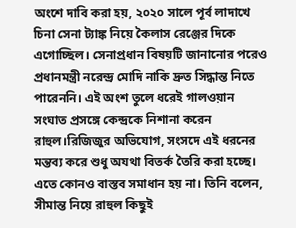অংশে দাবি করা হয়, ২০২০ সালে পূর্ব লাদাখে চিনা সেনা ট্যাঙ্ক নিয়ে কৈলাস রেঞ্জের দিকে এগোচ্ছিল। সেনাপ্রধান বিষয়টি জানানোর পরেও প্রধানমন্ত্রী নরেন্দ্র মোদি নাকি দ্রুত সিদ্ধান্ত নিতে পারেননি। এই অংশ তুলে ধরেই গালওয়ান সংঘাত প্রসঙ্গে কেন্দ্রকে নিশানা করেন রাহুল।রিজিজুর অভিযোগ, সংসদে এই ধরনের মন্তব্য করে শুধু অযথা বিতর্ক তৈরি করা হচ্ছে। এতে কোনও বাস্তব সমাধান হয় না। তিনি বলেন, সীমান্ত নিয়ে রাহুল কিছুই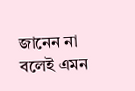জানেন না বলেই এমন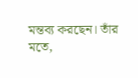মন্তব্য করছেন। তাঁর মতে,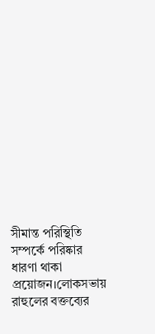সীমান্ত পরিস্থিতি সম্পর্কে পরিষ্কার ধারণা থাকা প্রয়োজন।লোকসভায় রাহুলের বক্তব্যের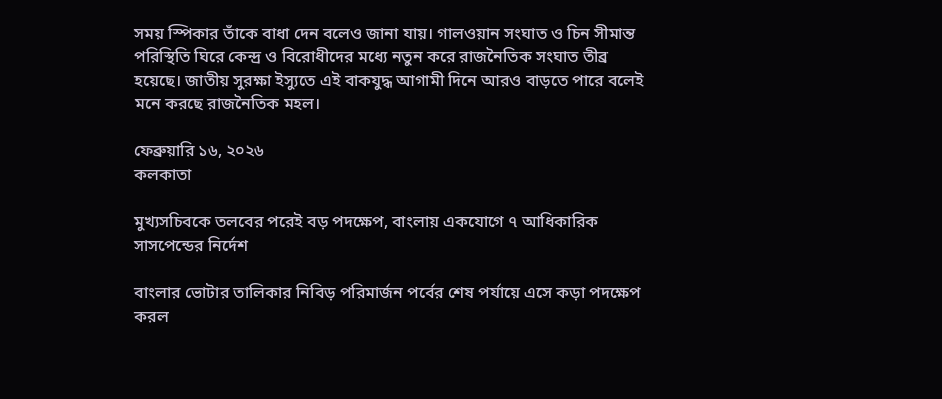সময় স্পিকার তাঁকে বাধা দেন বলেও জানা যায়। গালওয়ান সংঘাত ও চিন সীমান্ত পরিস্থিতি ঘিরে কেন্দ্র ও বিরোধীদের মধ্যে নতুন করে রাজনৈতিক সংঘাত তীব্র হয়েছে। জাতীয় সুরক্ষা ইস্যুতে এই বাকযুদ্ধ আগামী দিনে আরও বাড়তে পারে বলেই মনে করছে রাজনৈতিক মহল।

ফেব্রুয়ারি ১৬, ২০২৬
কলকাতা

মুখ্যসচিবকে তলবের পরেই বড় পদক্ষেপ, বাংলায় একযোগে ৭ আধিকারিক সাসপেন্ডের নির্দেশ

বাংলার ভোটার তালিকার নিবিড় পরিমার্জন পর্বের শেষ পর্যায়ে এসে কড়া পদক্ষেপ করল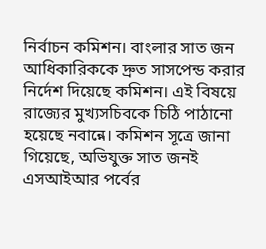নির্বাচন কমিশন। বাংলার সাত জন আধিকারিককে দ্রুত সাসপেন্ড করার নির্দেশ দিয়েছে কমিশন। এই বিষয়ে রাজ্যের মুখ্যসচিবকে চিঠি পাঠানো হয়েছে নবান্নে। কমিশন সূত্রে জানা গিয়েছে, অভিযুক্ত সাত জনই এসআইআর পর্বের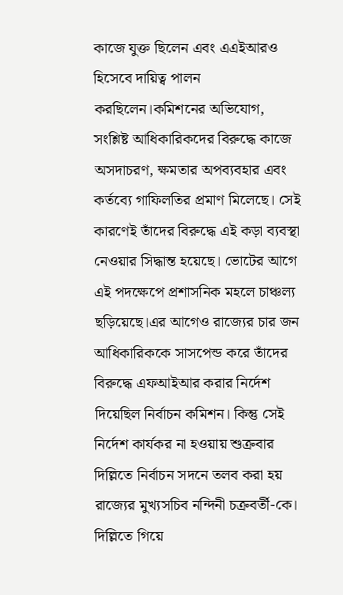কাজে যুক্ত ছিলেন এবং এএইআরও হিসেবে দায়িত্ব পালন করছিলেন।কমিশনের অভিযোগ, সংশ্লিষ্ট আধিকারিকদের বিরুদ্ধে কাজে অসদাচরণ, ক্ষমতার অপব্যবহার এবং কর্তব্যে গাফিলতির প্রমাণ মিলেছে। সেই কারণেই তাঁদের বিরুদ্ধে এই কড়া ব্যবস্থা নেওয়ার সিদ্ধান্ত হয়েছে। ভোটের আগে এই পদক্ষেপে প্রশাসনিক মহলে চাঞ্চল্য ছড়িয়েছে।এর আগেও রাজ্যের চার জন আধিকারিককে সাসপেন্ড করে তাঁদের বিরুদ্ধে এফআইআর করার নির্দেশ দিয়েছিল নির্বাচন কমিশন। কিন্তু সেই নির্দেশ কার্যকর না হওয়ায় শুক্রবার দিল্লিতে নির্বাচন সদনে তলব করা হয় রাজ্যের মুখ্যসচিব নন্দিনী চক্রবর্তী-কে। দিল্লিতে গিয়ে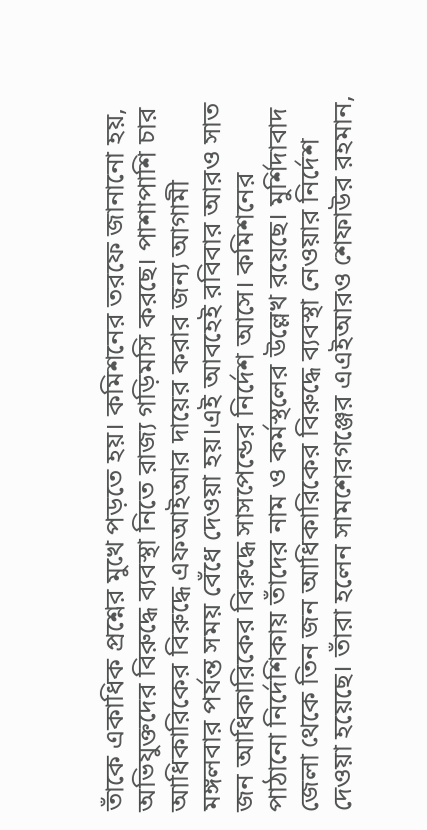তাঁকে একাধিক প্রশ্নের মুখে পড়তে হয়। কমিশনের তরফে জানানো হয়, অভিযুক্তদের বিরুদ্ধে ব্যবস্থা নিতে রাজ্য গড়িমসি করছে। পাশাপাশি চার আধিকারিকের বিরুদ্ধে এফআইআর দায়ের করার জন্য আগামী মঙ্গলবার পর্যন্ত সময় বেঁধে দেওয়া হয়।এই আবহেই রবিবার আরও সাত জন আধিকারিকের বিরুদ্ধে সাসপেন্ডের নির্দেশ আসে। কমিশনের পাঠানো নির্দেশিকায় তাঁদের নাম ও কর্মস্থলের উল্লেখ রয়েছে। মুর্শিদাবাদ জেলা থেকে তিন জন আধিকারিকের বিরুদ্ধে ব্যবস্থা নেওয়ার নির্দেশ দেওয়া হয়েছে। তাঁরা হলেন সামশেরগঞ্জের এএইআরও শেফাউর রহমান,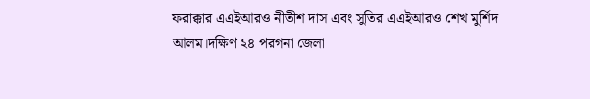ফরাক্কার এএইআরও নীতীশ দাস এবং সুতির এএইআরও শেখ মুর্শিদ আলম।দক্ষিণ ২৪ পরগনা জেলা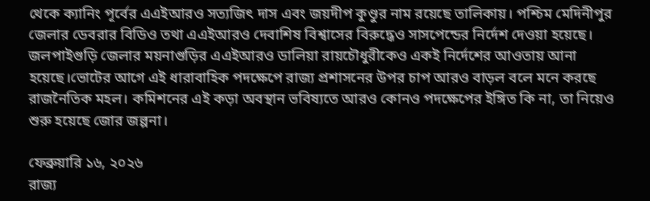থেকে ক্যানিং পূর্বের এএইআরও সত্যজিৎ দাস এবং জয়দীপ কুণ্ডুর নাম রয়েছে তালিকায়। পশ্চিম মেদিনীপুর জেলার ডেবরার বিডিও তথা এএইআরও দেবাশিষ বিশ্বাসের বিরুদ্ধেও সাসপেন্ডের নির্দেশ দেওয়া হয়েছে। জলপাইগুড়ি জেলার ময়নাগুড়ির এএইআরও ডালিয়া রায়চৌধুরীকেও একই নির্দেশের আওতায় আনা হয়েছে।ভোটের আগে এই ধারাবাহিক পদক্ষেপে রাজ্য প্রশাসনের উপর চাপ আরও বাড়ল বলে মনে করছে রাজনৈতিক মহল। কমিশনের এই কড়া অবস্থান ভবিষ্যতে আরও কোনও পদক্ষেপের ইঙ্গিত কি না, তা নিয়েও শুরু হয়েছে জোর জল্পনা।

ফেব্রুয়ারি ১৬, ২০২৬
রাজ্য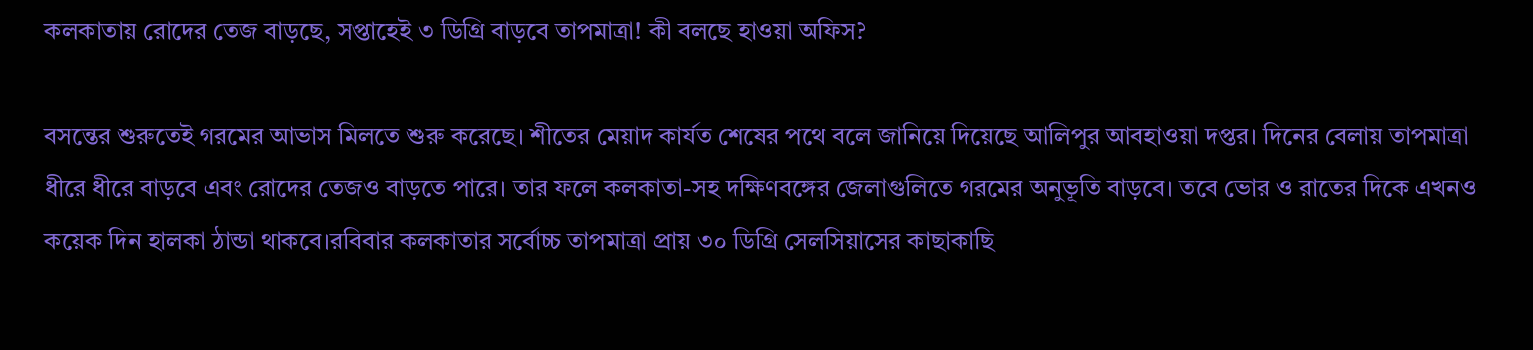কলকাতায় রোদের তেজ বাড়ছে, সপ্তাহেই ৩ ডিগ্রি বাড়বে তাপমাত্রা! কী বলছে হাওয়া অফিস?

বসন্তের শুরুতেই গরমের আভাস মিলতে শুরু করেছে। শীতের মেয়াদ কার্যত শেষের পথে বলে জানিয়ে দিয়েছে আলিপুর আবহাওয়া দপ্তর। দিনের বেলায় তাপমাত্রা ধীরে ধীরে বাড়বে এবং রোদের তেজও বাড়তে পারে। তার ফলে কলকাতা-সহ দক্ষিণবঙ্গের জেলাগুলিতে গরমের অনুভূতি বাড়বে। তবে ভোর ও রাতের দিকে এখনও কয়েক দিন হালকা ঠান্ডা থাকবে।রবিবার কলকাতার সর্বোচ্চ তাপমাত্রা প্রায় ৩০ ডিগ্রি সেলসিয়াসের কাছাকাছি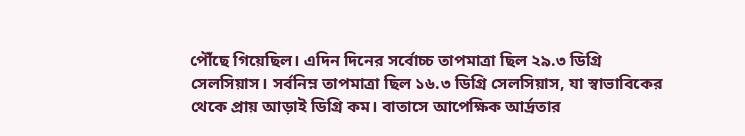পৌঁছে গিয়েছিল। এদিন দিনের সর্বোচ্চ তাপমাত্রা ছিল ২৯.৩ ডিগ্রি সেলসিয়াস। সর্বনিম্ন তাপমাত্রা ছিল ১৬.৩ ডিগ্রি সেলসিয়াস, যা স্বাভাবিকের থেকে প্রায় আড়াই ডিগ্রি কম। বাতাসে আপেক্ষিক আর্দ্রতার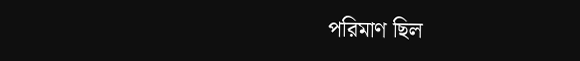পরিমাণ ছিল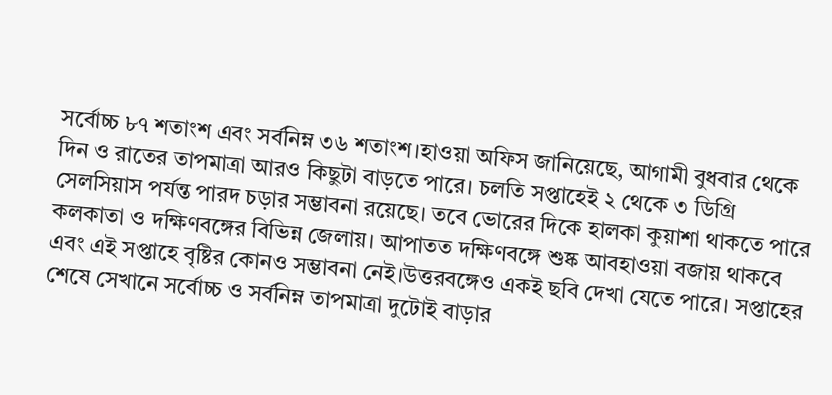সর্বোচ্চ ৮৭ শতাংশ এবং সর্বনিম্ন ৩৬ শতাংশ।হাওয়া অফিস জানিয়েছে, আগামী বুধবার থেকে দিন ও রাতের তাপমাত্রা আরও কিছুটা বাড়তে পারে। চলতি সপ্তাহেই ২ থেকে ৩ ডিগ্রি সেলসিয়াস পর্যন্ত পারদ চড়ার সম্ভাবনা রয়েছে। তবে ভোরের দিকে হালকা কুয়াশা থাকতে পারে কলকাতা ও দক্ষিণবঙ্গের বিভিন্ন জেলায়। আপাতত দক্ষিণবঙ্গে শুষ্ক আবহাওয়া বজায় থাকবে এবং এই সপ্তাহে বৃষ্টির কোনও সম্ভাবনা নেই।উত্তরবঙ্গেও একই ছবি দেখা যেতে পারে। সপ্তাহের শেষে সেখানে সর্বোচ্চ ও সর্বনিম্ন তাপমাত্রা দুটোই বাড়ার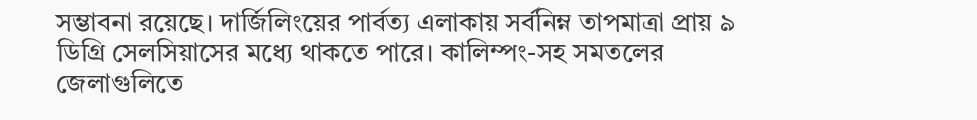সম্ভাবনা রয়েছে। দার্জিলিংয়ের পার্বত্য এলাকায় সর্বনিম্ন তাপমাত্রা প্রায় ৯ ডিগ্রি সেলসিয়াসের মধ্যে থাকতে পারে। কালিম্পং-সহ সমতলের জেলাগুলিতে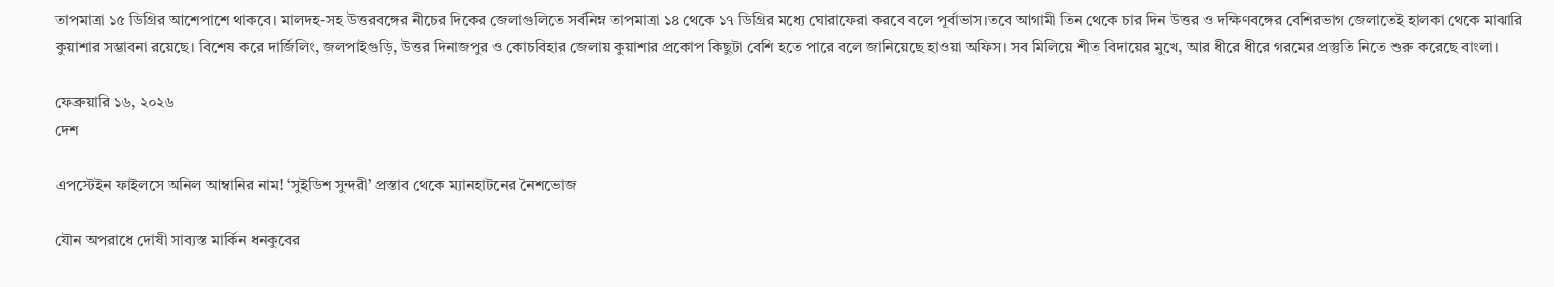তাপমাত্রা ১৫ ডিগ্রির আশেপাশে থাকবে। মালদহ-সহ উত্তরবঙ্গের নীচের দিকের জেলাগুলিতে সর্বনিম্ন তাপমাত্রা ১৪ থেকে ১৭ ডিগ্রির মধ্যে ঘোরাফেরা করবে বলে পূর্বাভাস।তবে আগামী তিন থেকে চার দিন উত্তর ও দক্ষিণবঙ্গের বেশিরভাগ জেলাতেই হালকা থেকে মাঝারি কুয়াশার সম্ভাবনা রয়েছে। বিশেষ করে দার্জিলিং, জলপাইগুড়ি, উত্তর দিনাজপুর ও কোচবিহার জেলায় কুয়াশার প্রকোপ কিছুটা বেশি হতে পারে বলে জানিয়েছে হাওয়া অফিস। সব মিলিয়ে শীত বিদায়ের মুখে, আর ধীরে ধীরে গরমের প্রস্তুতি নিতে শুরু করেছে বাংলা।

ফেব্রুয়ারি ১৬, ২০২৬
দেশ

এপস্টেইন ফাইলসে অনিল আম্বানির নাম! ‘সুইডিশ সুন্দরী’ প্রস্তাব থেকে ম্যানহাটনের নৈশভোজ

যৌন অপরাধে দোষী সাব্যস্ত মার্কিন ধনকুবের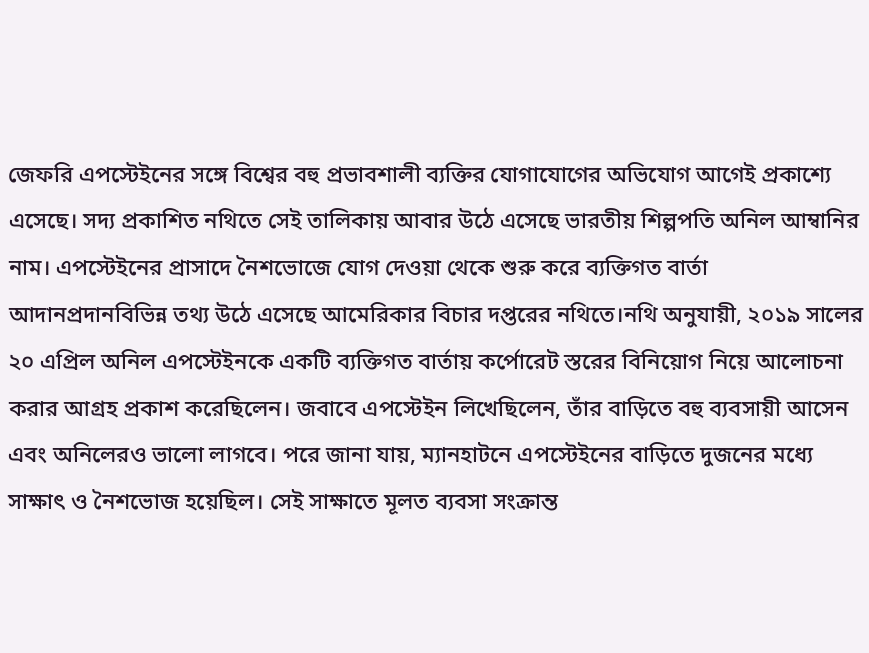জেফরি এপস্টেইনের সঙ্গে বিশ্বের বহু প্রভাবশালী ব্যক্তির যোগাযোগের অভিযোগ আগেই প্রকাশ্যে এসেছে। সদ্য প্রকাশিত নথিতে সেই তালিকায় আবার উঠে এসেছে ভারতীয় শিল্পপতি অনিল আম্বানির নাম। এপস্টেইনের প্রাসাদে নৈশভোজে যোগ দেওয়া থেকে শুরু করে ব্যক্তিগত বার্তা আদানপ্রদানবিভিন্ন তথ্য উঠে এসেছে আমেরিকার বিচার দপ্তরের নথিতে।নথি অনুযায়ী, ২০১৯ সালের ২০ এপ্রিল অনিল এপস্টেইনকে একটি ব্যক্তিগত বার্তায় কর্পোরেট স্তরের বিনিয়োগ নিয়ে আলোচনা করার আগ্রহ প্রকাশ করেছিলেন। জবাবে এপস্টেইন লিখেছিলেন, তাঁর বাড়িতে বহু ব্যবসায়ী আসেন এবং অনিলেরও ভালো লাগবে। পরে জানা যায়, ম্যানহাটনে এপস্টেইনের বাড়িতে দুজনের মধ্যে সাক্ষাৎ ও নৈশভোজ হয়েছিল। সেই সাক্ষাতে মূলত ব্যবসা সংক্রান্ত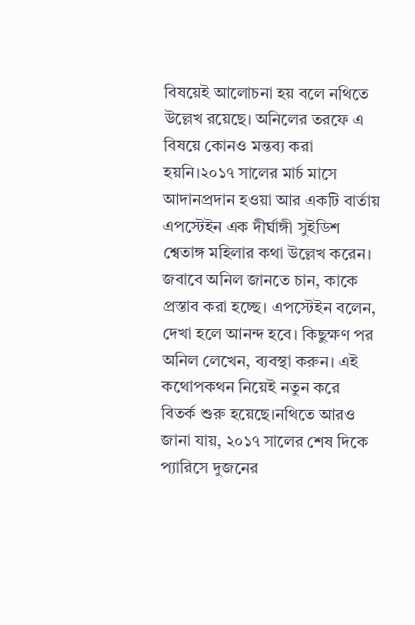বিষয়েই আলোচনা হয় বলে নথিতে উল্লেখ রয়েছে। অনিলের তরফে এ বিষয়ে কোনও মন্তব্য করা হয়নি।২০১৭ সালের মার্চ মাসে আদানপ্রদান হওয়া আর একটি বার্তায় এপস্টেইন এক দীর্ঘাঙ্গী সুইডিশ শ্বেতাঙ্গ মহিলার কথা উল্লেখ করেন। জবাবে অনিল জানতে চান, কাকে প্রস্তাব করা হচ্ছে। এপস্টেইন বলেন, দেখা হলে আনন্দ হবে। কিছুক্ষণ পর অনিল লেখেন, ব্যবস্থা করুন। এই কথোপকথন নিয়েই নতুন করে বিতর্ক শুরু হয়েছে।নথিতে আরও জানা যায়, ২০১৭ সালের শেষ দিকে প্যারিসে দুজনের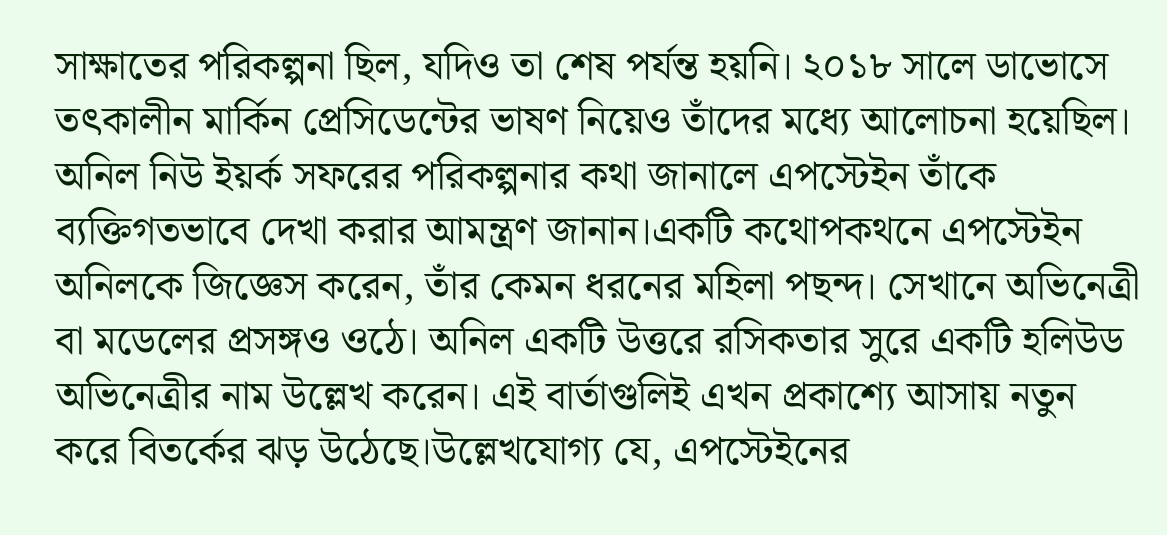সাক্ষাতের পরিকল্পনা ছিল, যদিও তা শেষ পর্যন্ত হয়নি। ২০১৮ সালে ডাভোসে তৎকালীন মার্কিন প্রেসিডেন্টের ভাষণ নিয়েও তাঁদের মধ্যে আলোচনা হয়েছিল। অনিল নিউ ইয়র্ক সফরের পরিকল্পনার কথা জানালে এপস্টেইন তাঁকে ব্যক্তিগতভাবে দেখা করার আমন্ত্রণ জানান।একটি কথোপকথনে এপস্টেইন অনিলকে জিজ্ঞেস করেন, তাঁর কেমন ধরনের মহিলা পছন্দ। সেখানে অভিনেত্রী বা মডেলের প্রসঙ্গও ওঠে। অনিল একটি উত্তরে রসিকতার সুরে একটি হলিউড অভিনেত্রীর নাম উল্লেখ করেন। এই বার্তাগুলিই এখন প্রকাশ্যে আসায় নতুন করে বিতর্কের ঝড় উঠেছে।উল্লেখযোগ্য যে, এপস্টেইনের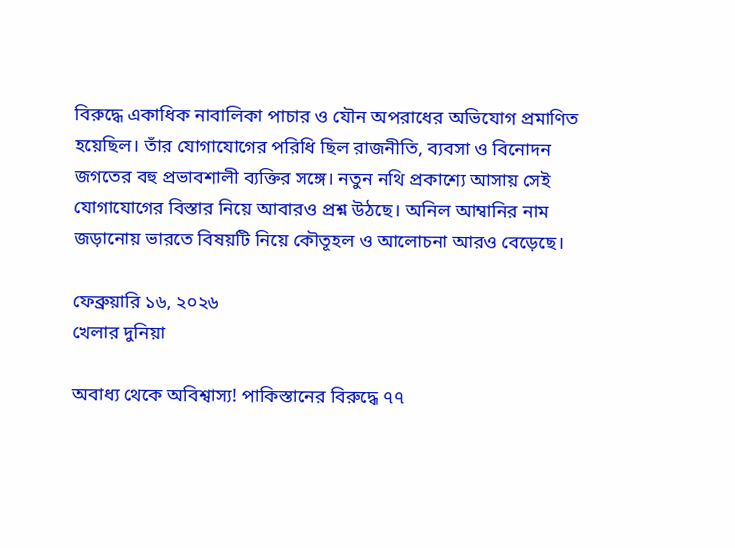বিরুদ্ধে একাধিক নাবালিকা পাচার ও যৌন অপরাধের অভিযোগ প্রমাণিত হয়েছিল। তাঁর যোগাযোগের পরিধি ছিল রাজনীতি, ব্যবসা ও বিনোদন জগতের বহু প্রভাবশালী ব্যক্তির সঙ্গে। নতুন নথি প্রকাশ্যে আসায় সেই যোগাযোগের বিস্তার নিয়ে আবারও প্রশ্ন উঠছে। অনিল আম্বানির নাম জড়ানোয় ভারতে বিষয়টি নিয়ে কৌতূহল ও আলোচনা আরও বেড়েছে।

ফেব্রুয়ারি ১৬, ২০২৬
খেলার দুনিয়া

অবাধ্য থেকে অবিশ্বাস্য! পাকিস্তানের বিরুদ্ধে ৭৭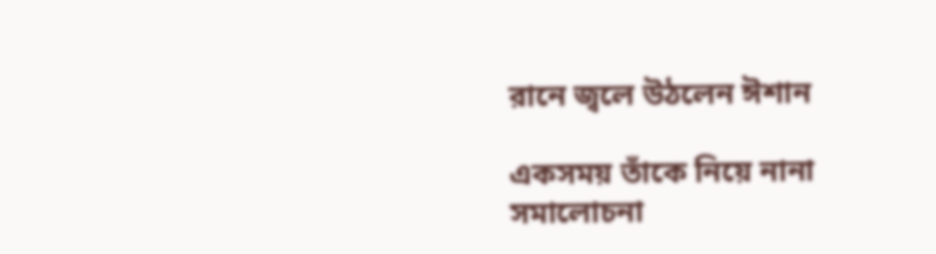রানে জ্বলে উঠলেন ঈশান

একসময় তাঁকে নিয়ে নানা সমালোচনা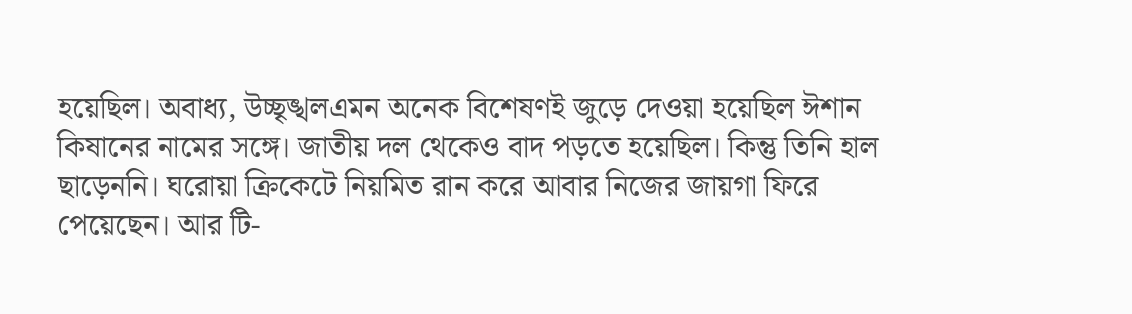হয়েছিল। অবাধ্য, উচ্ছৃঙ্খলএমন অনেক বিশেষণই জুড়ে দেওয়া হয়েছিল ঈশান কিষানের নামের সঙ্গে। জাতীয় দল থেকেও বাদ পড়তে হয়েছিল। কিন্তু তিনি হাল ছাড়েননি। ঘরোয়া ক্রিকেটে নিয়মিত রান করে আবার নিজের জায়গা ফিরে পেয়েছেন। আর টি-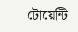টোয়েন্টি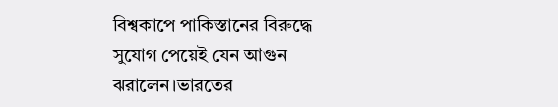বিশ্বকাপে পাকিস্তানের বিরুদ্ধে সুযোগ পেয়েই যেন আগুন ঝরালেন।ভারতের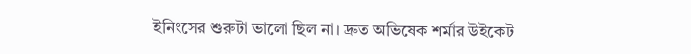ইনিংসের শুরুটা ভালো ছিল না। দ্রুত অভিষেক শর্মার উইকেট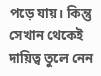পড়ে যায়। কিন্তু সেখান থেকেই দায়িত্ব তুলে নেন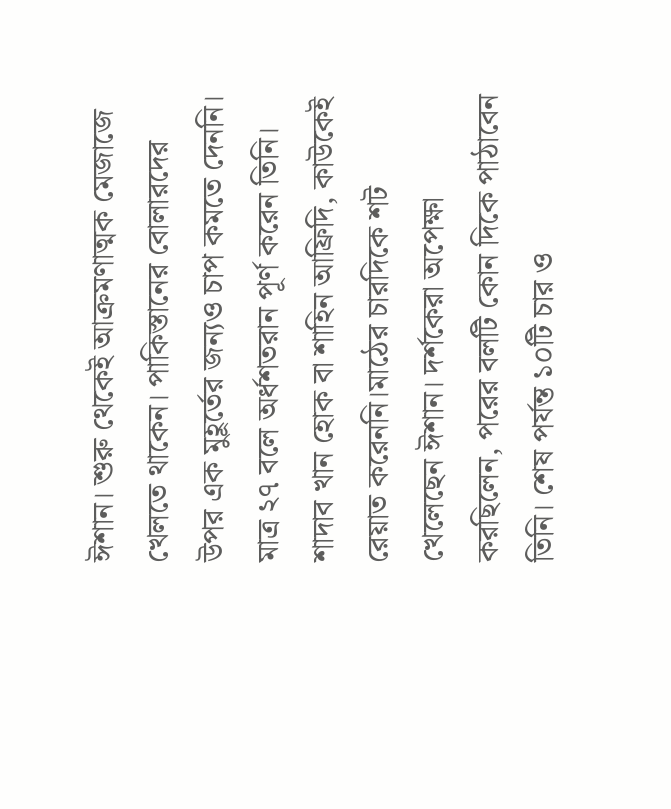ঈশান। শুরু থেকেই আক্রমণাত্মক মেজাজে খেলতে থাকেন। পাকিস্তানের বোলারদের উপর এক মুহূর্তের জন্যও চাপ কমতে দেননি। মাত্র ২৭ বলে অর্ধশতরান পূর্ণ করেন তিনি। শাদাব খান হোক বা শাহিন আফ্রিদি, কাউকেই রেয়াত করেননি।মাঠের চারদিকে শট খেলেছেন ঈশান। দর্শকেরা অপেক্ষা করছিলেন, পরের বলটি কোন দিকে পাঠাবেন তিনি। শেষ পর্যন্ত ১০টি চার ও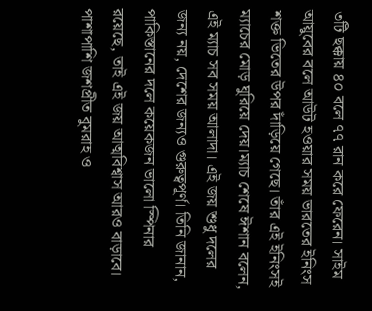৩টি ছক্কায় ৪০ বলে ৭৭ রান করে ফেরেন। সাইম আয়ুবের বলে আউট হওয়ার সময় ভারতের ইনিংস শক্ত ভিতের উপর দাঁড়িয়ে গেছে। তাঁর এই ইনিংসই ম্যাচের মোড় ঘুরিয়ে দেয়।ম্যাচ শেষে ঈশান বলেন, এই ম্যাচ সব সময় আলাদা। এই জয় শুধু দলের জন্য নয়, দেশের জন্যও গুরুত্বপূর্ণ। তিনি জানান, পাকিস্তানের দলে কয়েকজন ভালো স্পিনার রয়েছে, তাই এই জয় আত্মবিশ্বাস আরও বাড়াবে। পাশাপাশি জশপ্রীত বুমরাহ ও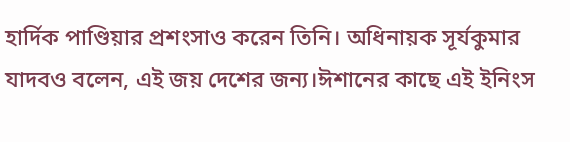হার্দিক পাণ্ডিয়ার প্রশংসাও করেন তিনি। অধিনায়ক সূর্যকুমার যাদবও বলেন, এই জয় দেশের জন্য।ঈশানের কাছে এই ইনিংস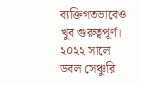ব্যক্তিগতভাবেও খুব গুরুত্বপূর্ণ। ২০২২ সালে ডবল সেঞ্চুরি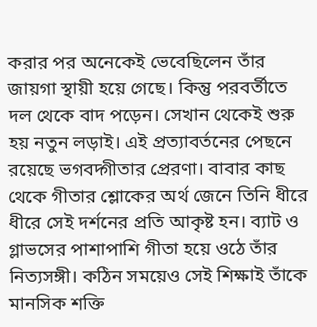করার পর অনেকেই ভেবেছিলেন তাঁর জায়গা স্থায়ী হয়ে গেছে। কিন্তু পরবর্তীতে দল থেকে বাদ পড়েন। সেখান থেকেই শুরু হয় নতুন লড়াই। এই প্রত্যাবর্তনের পেছনে রয়েছে ভগবদ্গীতার প্রেরণা। বাবার কাছ থেকে গীতার শ্লোকের অর্থ জেনে তিনি ধীরে ধীরে সেই দর্শনের প্রতি আকৃষ্ট হন। ব্যাট ও গ্লাভসের পাশাপাশি গীতা হয়ে ওঠে তাঁর নিত্যসঙ্গী। কঠিন সময়েও সেই শিক্ষাই তাঁকে মানসিক শক্তি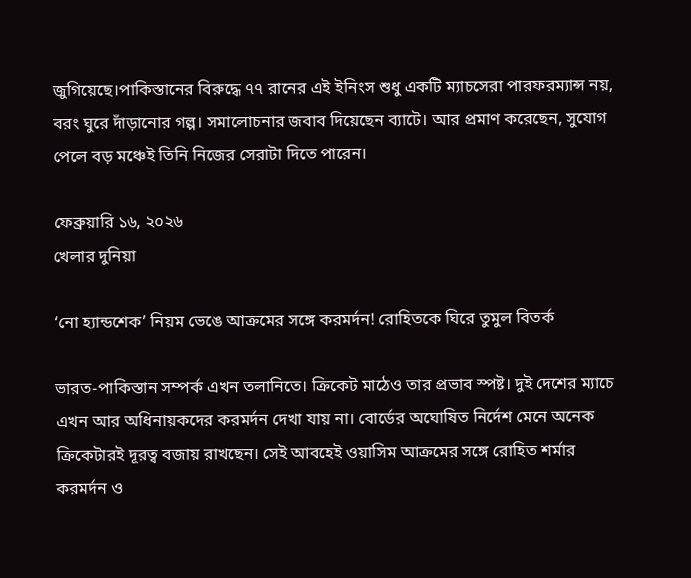জুগিয়েছে।পাকিস্তানের বিরুদ্ধে ৭৭ রানের এই ইনিংস শুধু একটি ম্যাচসেরা পারফরম্যান্স নয়, বরং ঘুরে দাঁড়ানোর গল্প। সমালোচনার জবাব দিয়েছেন ব্যাটে। আর প্রমাণ করেছেন, সুযোগ পেলে বড় মঞ্চেই তিনি নিজের সেরাটা দিতে পারেন।

ফেব্রুয়ারি ১৬, ২০২৬
খেলার দুনিয়া

‘নো হ্যান্ডশেক’ নিয়ম ভেঙে আক্রমের সঙ্গে করমর্দন! রোহিতকে ঘিরে তুমুল বিতর্ক

ভারত-পাকিস্তান সম্পর্ক এখন তলানিতে। ক্রিকেট মাঠেও তার প্রভাব স্পষ্ট। দুই দেশের ম্যাচে এখন আর অধিনায়কদের করমর্দন দেখা যায় না। বোর্ডের অঘোষিত নির্দেশ মেনে অনেক ক্রিকেটারই দূরত্ব বজায় রাখছেন। সেই আবহেই ওয়াসিম আক্রমের সঙ্গে রোহিত শর্মার করমর্দন ও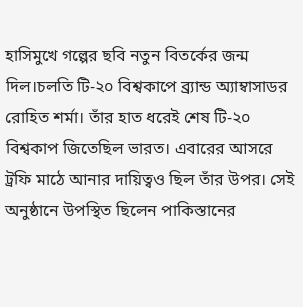হাসিমুখে গল্পের ছবি নতুন বিতর্কের জন্ম দিল।চলতি টি-২০ বিশ্বকাপে ব্র্যান্ড অ্যাম্বাসাডর রোহিত শর্মা। তাঁর হাত ধরেই শেষ টি-২০ বিশ্বকাপ জিতেছিল ভারত। এবারের আসরে ট্রফি মাঠে আনার দায়িত্বও ছিল তাঁর উপর। সেই অনুষ্ঠানে উপস্থিত ছিলেন পাকিস্তানের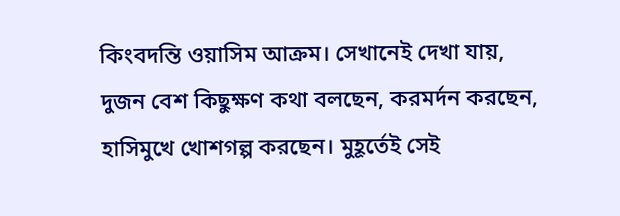কিংবদন্তি ওয়াসিম আক্রম। সেখানেই দেখা যায়, দুজন বেশ কিছুক্ষণ কথা বলছেন, করমর্দন করছেন, হাসিমুখে খোশগল্প করছেন। মুহূর্তেই সেই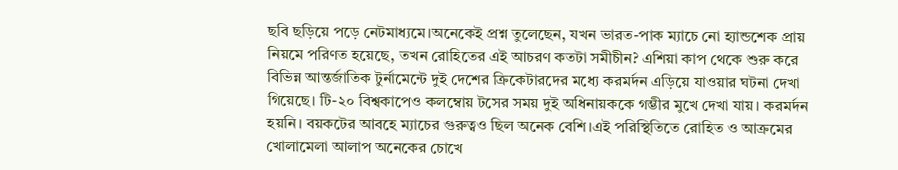ছবি ছড়িয়ে পড়ে নেটমাধ্যমে।অনেকেই প্রশ্ন তুলেছেন, যখন ভারত-পাক ম্যাচে নো হ্যান্ডশেক প্রায় নিয়মে পরিণত হয়েছে, তখন রোহিতের এই আচরণ কতটা সমীচীন? এশিয়া কাপ থেকে শুরু করে বিভিন্ন আন্তর্জাতিক টুর্নামেন্টে দুই দেশের ক্রিকেটারদের মধ্যে করমর্দন এড়িয়ে যাওয়ার ঘটনা দেখা গিয়েছে। টি-২০ বিশ্বকাপেও কলম্বোয় টসের সময় দুই অধিনায়ককে গম্ভীর মুখে দেখা যায়। করমর্দন হয়নি। বয়কটের আবহে ম্যাচের গুরুত্বও ছিল অনেক বেশি।এই পরিস্থিতিতে রোহিত ও আক্রমের খোলামেলা আলাপ অনেকের চোখে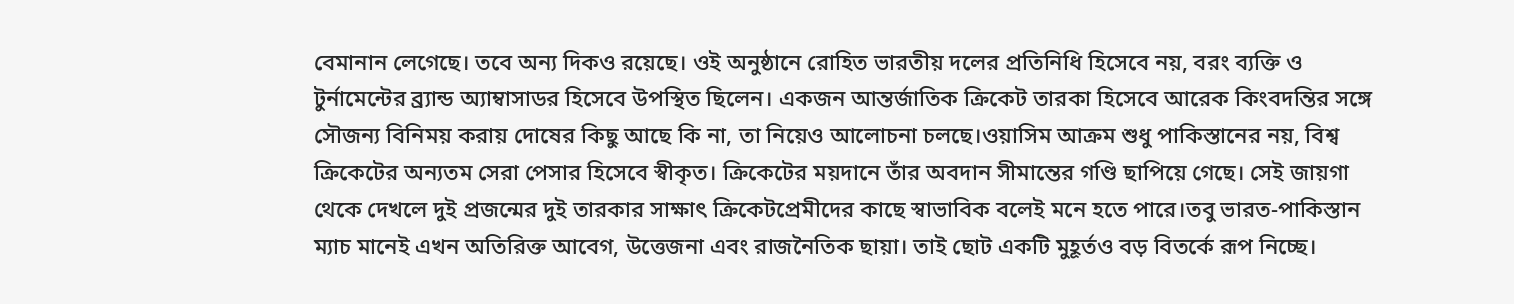বেমানান লেগেছে। তবে অন্য দিকও রয়েছে। ওই অনুষ্ঠানে রোহিত ভারতীয় দলের প্রতিনিধি হিসেবে নয়, বরং ব্যক্তি ও টুর্নামেন্টের ব্র্যান্ড অ্যাম্বাসাডর হিসেবে উপস্থিত ছিলেন। একজন আন্তর্জাতিক ক্রিকেট তারকা হিসেবে আরেক কিংবদন্তির সঙ্গে সৌজন্য বিনিময় করায় দোষের কিছু আছে কি না, তা নিয়েও আলোচনা চলছে।ওয়াসিম আক্রম শুধু পাকিস্তানের নয়, বিশ্ব ক্রিকেটের অন্যতম সেরা পেসার হিসেবে স্বীকৃত। ক্রিকেটের ময়দানে তাঁর অবদান সীমান্তের গণ্ডি ছাপিয়ে গেছে। সেই জায়গা থেকে দেখলে দুই প্রজন্মের দুই তারকার সাক্ষাৎ ক্রিকেটপ্রেমীদের কাছে স্বাভাবিক বলেই মনে হতে পারে।তবু ভারত-পাকিস্তান ম্যাচ মানেই এখন অতিরিক্ত আবেগ, উত্তেজনা এবং রাজনৈতিক ছায়া। তাই ছোট একটি মুহূর্তও বড় বিতর্কে রূপ নিচ্ছে।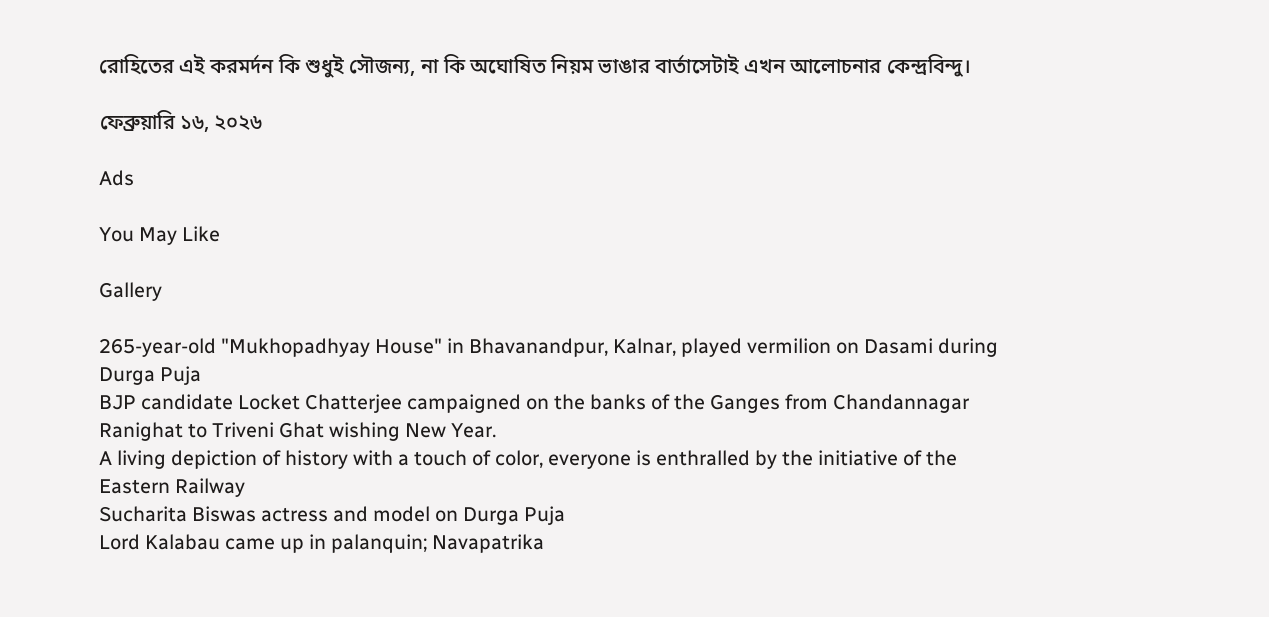রোহিতের এই করমর্দন কি শুধুই সৌজন্য, না কি অঘোষিত নিয়ম ভাঙার বার্তাসেটাই এখন আলোচনার কেন্দ্রবিন্দু।

ফেব্রুয়ারি ১৬, ২০২৬

Ads

You May Like

Gallery

265-year-old "Mukhopadhyay House" in Bhavanandpur, Kalnar, played vermilion on Dasami during Durga Puja
BJP candidate Locket Chatterjee campaigned on the banks of the Ganges from Chandannagar Ranighat to Triveni Ghat wishing New Year.
A living depiction of history with a touch of color, everyone is enthralled by the initiative of the Eastern Railway
Sucharita Biswas actress and model on Durga Puja
Lord Kalabau came up in palanquin; Navapatrika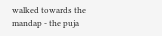walked towards the mandap - the puja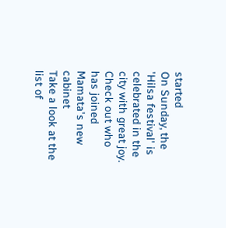started
On Sunday, the 'Hilsa festival' is celebrated in the city with great joy.
Check out who has joined Mamata's new cabinet
Take a look at the list of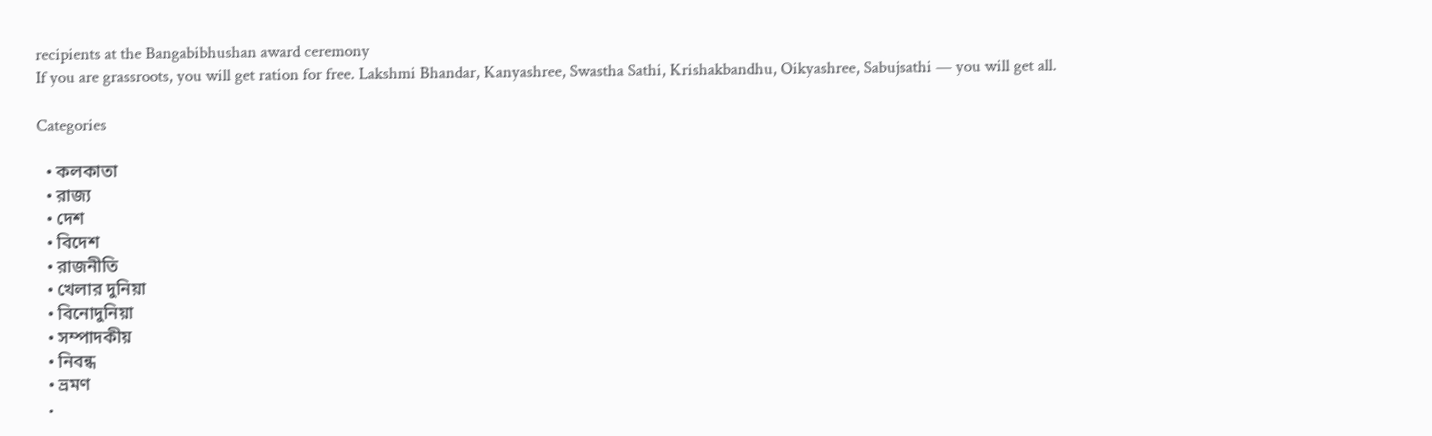recipients at the Bangabibhushan award ceremony
If you are grassroots, you will get ration for free. Lakshmi Bhandar, Kanyashree, Swastha Sathi, Krishakbandhu, Oikyashree, Sabujsathi — you will get all.

Categories

  • কলকাতা
  • রাজ্য
  • দেশ
  • বিদেশ
  • রাজনীতি
  • খেলার দুনিয়া
  • বিনোদুনিয়া
  • সম্পাদকীয়
  • নিবন্ধ
  • ভ্রমণ
  •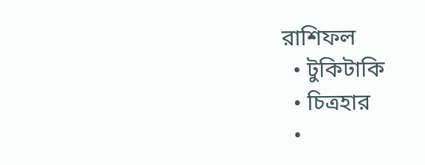রাশিফল
  • টুকিটাকি
  • চিত্রহার
  •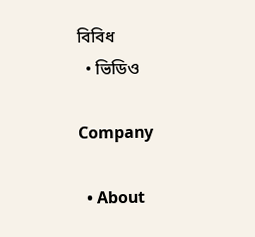বিবিধ
  • ভিডিও

Company

  • About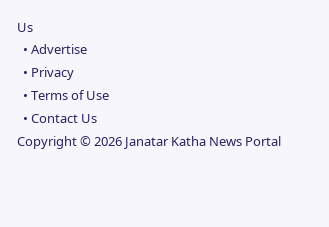Us
  • Advertise
  • Privacy
  • Terms of Use
  • Contact Us
Copyright © 2026 Janatar Katha News Portal